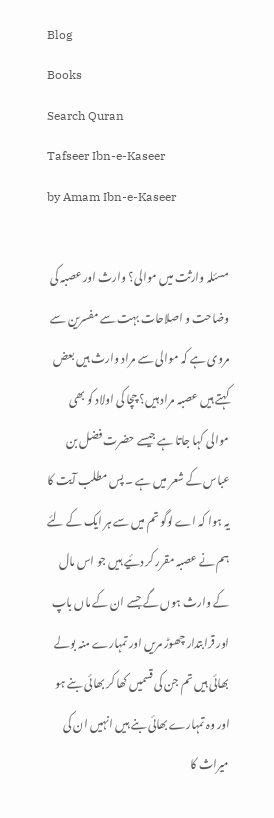Blog
Books
Search Quran
Tafseer Ibn-e-Kaseer
by Amam Ibn-e-Kaseer

مسئلہ وارثت میں موالی؟ وارث اور عصبہ کی وضاحت و اصلاحات بہت سے مفسرین سے مروی ہے کہ موالی سے مراد وارث ہیں بعض کہتے ہیں عصبہ مراد ہیں؟ چچا کی اولاد کو بھی موالی کہا جاتا ہے جیسے حضرت فضل بن عباس کے شعر میں ہے ۔ پس مطلب آیت کا یہ ہوا کہ اے لوگو تم میں سے ہر ایک کے لئے ہم نے عصبہ مقرر کر دئیے ہیں جو اس مال کے وارث ہوں گے جسے ان کے ماں باپ اور قرابتدار چھوڑ مریں اور تمہارے منہ بولے بھائی ہیں تم جن کی قسمیں کھا کر بھائی بنے ہو اور وہ تمہارے بھائی بنے ہیں انہیں ان کی میراث کا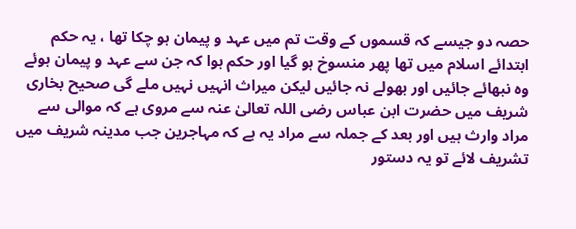حصہ دو جیسے کہ قسموں کے وقت تم میں عہد و پیمان ہو چکا تھا ، یہ حکم ابتدائے اسلام میں تھا پھر منسوخ ہو گیا اور حکم ہوا کہ جن سے عہد و پیمان ہوئے وہ نبھائے جائیں اور بھولے نہ جائیں لیکن میراث انہیں نہیں ملے گی صحیح بخاری شریف میں حضرت ابن عباس رضی اللہ تعالیٰ عنہ سے مروی ہے کہ موالی سے مراد وارث ہیں اور بعد کے جملہ سے مراد یہ ہے کہ مہاجرین جب مدینہ شریف میں تشریف لائے تو یہ دستور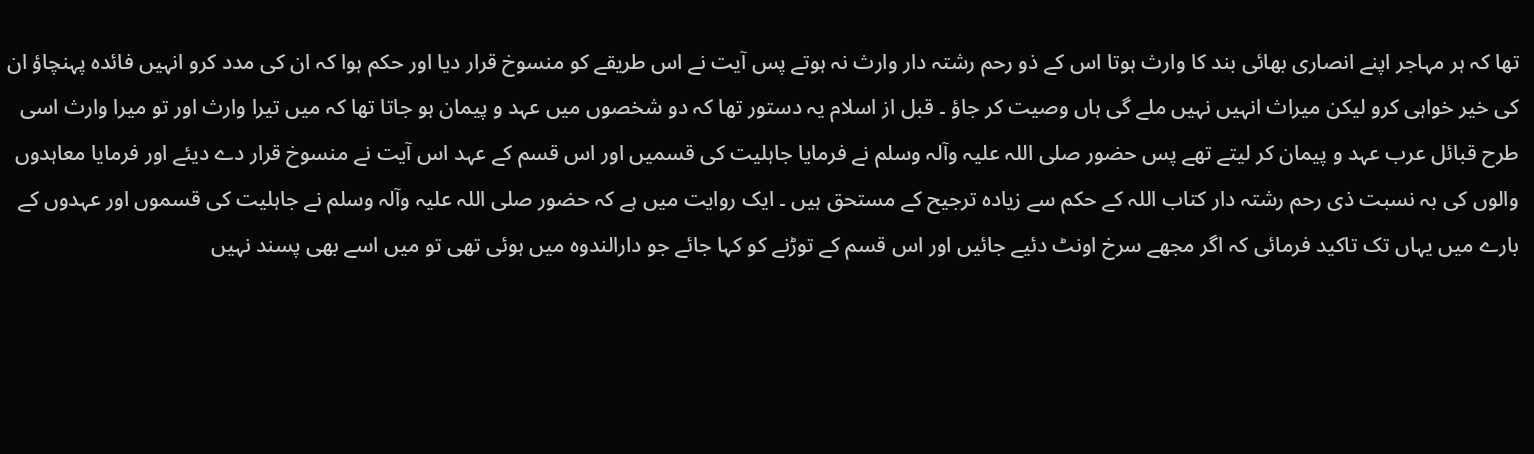تھا کہ ہر مہاجر اپنے انصاری بھائی بند کا وارث ہوتا اس کے ذو رحم رشتہ دار وارث نہ ہوتے پس آیت نے اس طریقے کو منسوخ قرار دیا اور حکم ہوا کہ ان کی مدد کرو انہیں فائدہ پہنچاؤ ان کی خیر خواہی کرو لیکن میراث انہیں نہیں ملے گی ہاں وصیت کر جاؤ ۔ قبل از اسلام یہ دستور تھا کہ دو شخصوں میں عہد و پیمان ہو جاتا تھا کہ میں تیرا وارث اور تو میرا وارث اسی طرح قبائل عرب عہد و پیمان کر لیتے تھے پس حضور صلی اللہ علیہ وآلہ وسلم نے فرمایا جاہلیت کی قسمیں اور اس قسم کے عہد اس آیت نے منسوخ قرار دے دیئے اور فرمایا معاہدوں والوں کی بہ نسبت ذی رحم رشتہ دار کتاب اللہ کے حکم سے زیادہ ترجیح کے مستحق ہیں ۔ ایک روایت میں ہے کہ حضور صلی اللہ علیہ وآلہ وسلم نے جاہلیت کی قسموں اور عہدوں کے بارے میں یہاں تک تاکید فرمائی کہ اگر مجھے سرخ اونٹ دئیے جائیں اور اس قسم کے توڑنے کو کہا جائے جو دارالندوہ میں ہوئی تھی تو میں اسے بھی پسند نہیں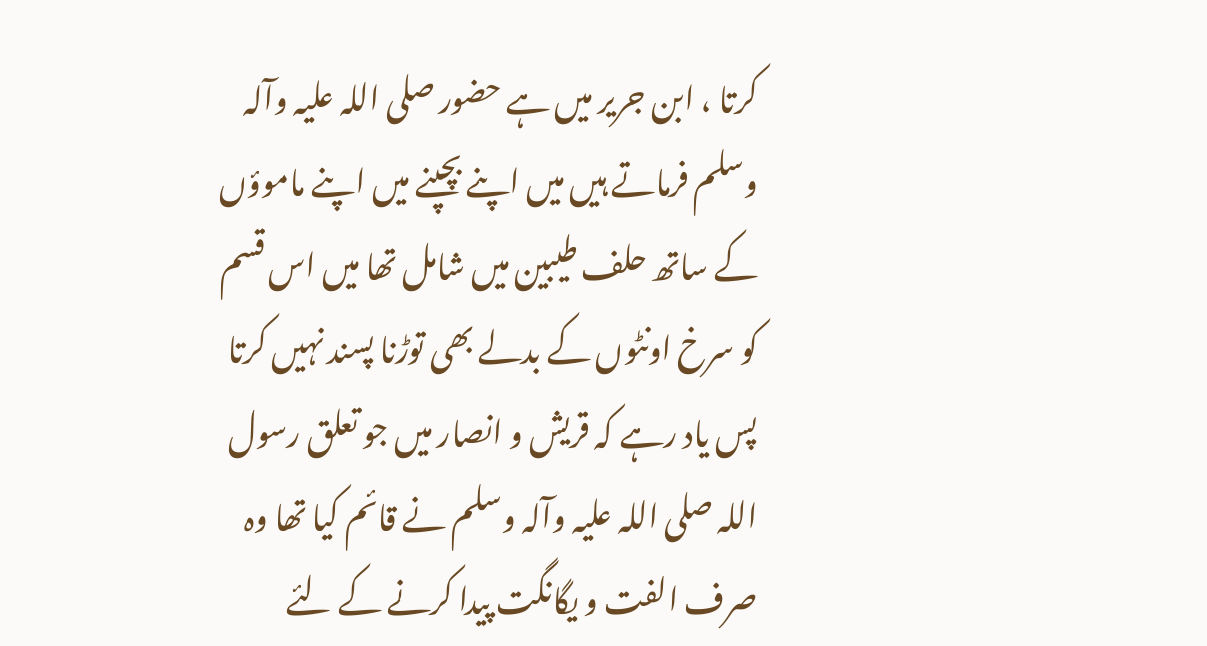کرتا ، ابن جریر میں ہے حضور صلی اللہ علیہ وآلہ وسلم فرماتے ہیں میں اپنے بچپنے میں اپنے ماموؤں کے ساتھ حلف طیبین میں شامل تھا میں اس قسم کو سرخ اونٹوں کے بدلے بھی توڑنا پسند نہیں کرتا پس یاد رہے کہ قریش و انصار میں جو تعلق رسول اللہ صلی اللہ علیہ وآلہ وسلم نے قائم کیا تھا وہ صرف الفت و یگانگت پیدا کرنے کے لئے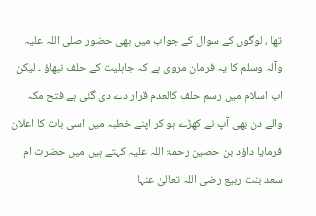تھا ، لوگوں کے سوال کے جواب میں بھی حضور صلی اللہ علیہ وآلہ وسلم کا یہ فرمان مروی ہے کہ جاہلیت کے حلف نبھاؤ ۔ لیکن اب اسلام میں رسم حلف کالعدم قرار دے دی گئی ہے فتح مکہ والے دن بھی آپ نے کھڑے ہو کر اپنے خطبہ میں اسی بات کا اعلان فرمایا داؤد بن حصین رحمۃ اللہ علیہ کہتے ہیں میں حضرت ام سعد بنت ربیع رضی اللہ تعالیٰ عنہا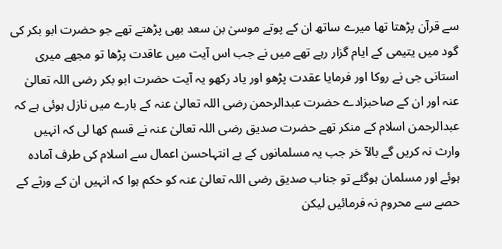سے قرآن پڑھتا تھا میرے ساتھ ان کے پوتے موسیٰ بن سعد بھی پڑھتے تھے جو حضرت ابو بکر کی گود میں یتیمی کے ایام گزار رہے تھے میں نے جب اس آیت میں عاقدت پڑھا تو مجھے میری استانی جی نے روکا اور فرمایا عقدت پڑھو اور یاد رکھو یہ آیت حضرت ابو بکر رضی اللہ تعالیٰ عنہ اور ان کے صاحبزادے حضرت عبدالرحمن رضی اللہ تعالیٰ عنہ کے بارے میں نازل ہوئی ہے کہ عبدالرحمن اسلام کے منکر تھے حضرت صدیق رضی اللہ تعالیٰ عنہ نے قسم کھا لی کہ انہیں وارث نہ کریں گے بالآ خر جب یہ مسلمانوں کے بے انتہاحسن اعمال سے اسلام کی طرف آمادہ ہوئے اور مسلمان ہوگئے تو جناب صدیق رضی اللہ تعالیٰ عنہ کو حکم ہوا کہ انہیں ان کے ورثے کے حصے سے محروم نہ فرمائیں لیکن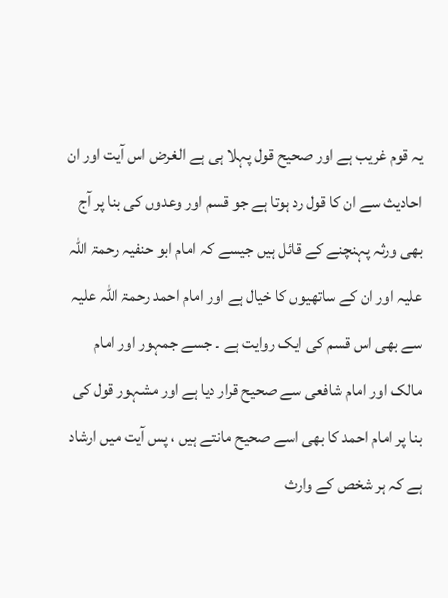یہ قوم غریب ہے اور صحیح قول پہلا ہی ہے الغرض اس آیت اور ان احادیث سے ان کا قول رد ہوتا ہے جو قسم اور وعدوں کی بنا پر آج بھی ورثہ پہنچنے کے قائل ہیں جیسے کہ امام ابو حنفیہ رحمۃ اللہ علیہ اور ان کے ساتھیوں کا خیال ہے اور امام احمد رحمۃ اللہ علیہ سے بھی اس قسم کی ایک روایت ہے ۔ جسے جمہور اور امام مالک اور امام شافعی سے صحیح قرار دیا ہے اور مشہور قول کی بنا پر امام احمد کا بھی اسے صحیح مانتے ہیں ، پس آیت میں ارشاد ہے کہ ہر شخص کے وارث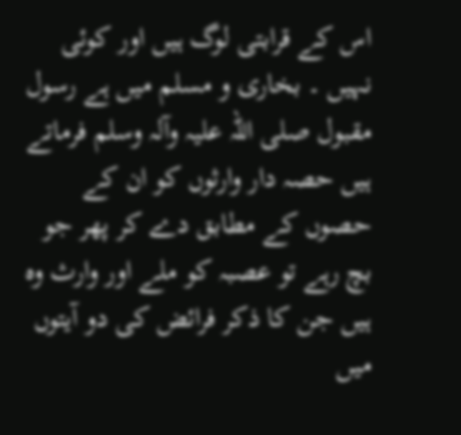اس کے قرابتی لوگ ہیں اور کوئی نہیں ۔ بخاری و مسلم میں ہے رسول مقبول صلی اللہ علیہ وآلہ وسلم فرماتے ہیں حصہ دار وارثوں کو ان کے حصوں کے مطابق دے کر پھر جو بچ رہے تو عصبہ کو ملے اور وارث وہ ہیں جن کا ذکر فرائض کی دو آیتوں میں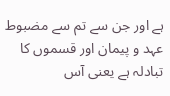ہے اور جن سے تم سے مضبوط عہد و پیمان اور قسموں کا تبادلہ ہے یعنی آس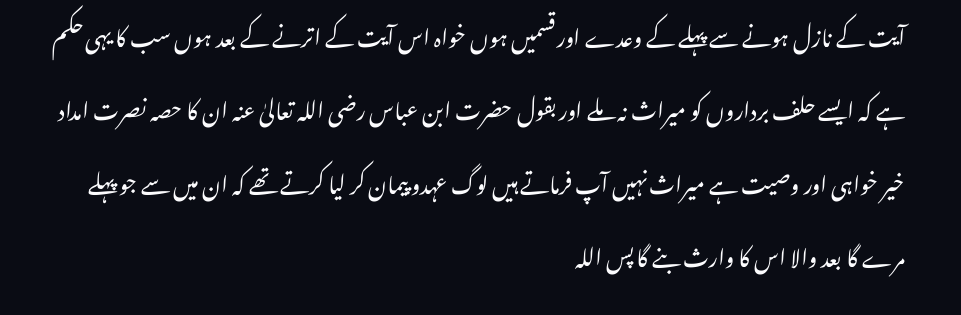آیت کے نازل ہونے سے پہلے کے وعدے اور قسمیں ہوں خواہ اس آیت کے اترنے کے بعد ہوں سب کا یہی حکم ہے کہ ایسے حلف برداروں کو میراث نہ ملے اور بقول حضرت ابن عباس رضی اللہ تعالیٰ عنہ ان کا حصہ نصرت امداد خیر خواہی اور وصیت ہے میراث نہیں آپ فرماتے ہیں لوگ عہدو پیمان کر لیا کرتے تھے کہ ان میں سے جو پہلے مرے گا بعد والا اس کا وارث بنے گا پس اللہ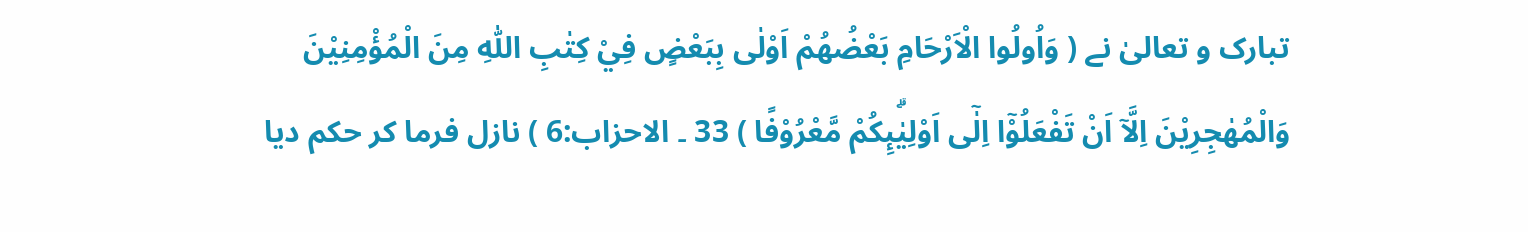تبارک و تعالیٰ نے ( وَاُولُوا الْاَرْحَامِ بَعْضُهُمْ اَوْلٰى بِبَعْضٍ فِيْ كِتٰبِ اللّٰهِ مِنَ الْمُؤْمِنِيْنَ وَالْمُهٰجِرِيْنَ اِلَّآ اَنْ تَفْعَلُوْٓا اِلٰٓى اَوْلِيٰۗىِٕكُمْ مَّعْرُوْفًا ) 33 ۔ الاحزاب:6 ) نازل فرما کر حکم دیا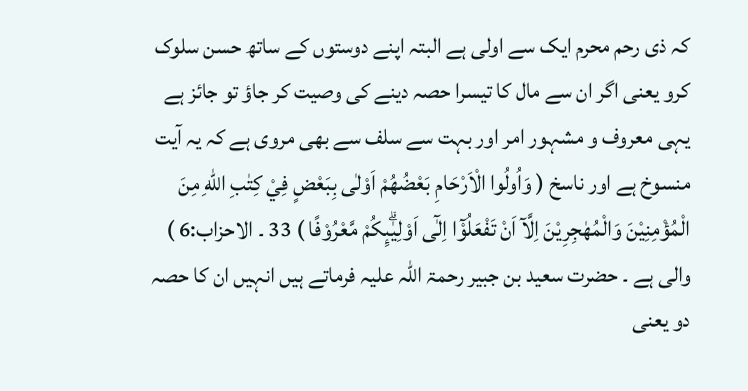کہ ذی رحم محرم ایک سے اولی ہے البتہ اپنے دوستوں کے ساتھ حسن سلوک کرو یعنی اگر ان سے مال کا تیسرا حصہ دینے کی وصیت کر جاؤ تو جائز ہے یہی معروف و مشہور امر اور بہت سے سلف سے بھی مروی ہے کہ یہ آیت منسوخ ہے اور ناسخ ( وَاُولُوا الْاَرْحَامِ بَعْضُهُمْ اَوْلٰى بِبَعْضٍ فِيْ كِتٰبِ اللّٰهِ مِنَ الْمُؤْمِنِيْنَ وَالْمُهٰجِرِيْنَ اِلَّآ اَنْ تَفْعَلُوْٓا اِلٰٓى اَوْلِيٰۗىِٕكُمْ مَّعْرُوْفًا ) 33 ۔ الاحزاب:6 ) والی ہے ۔ حضرت سعید بن جبیر رحمۃ اللہ علیہ فرماتے ہیں انہیں ان کا حصہ دو یعنی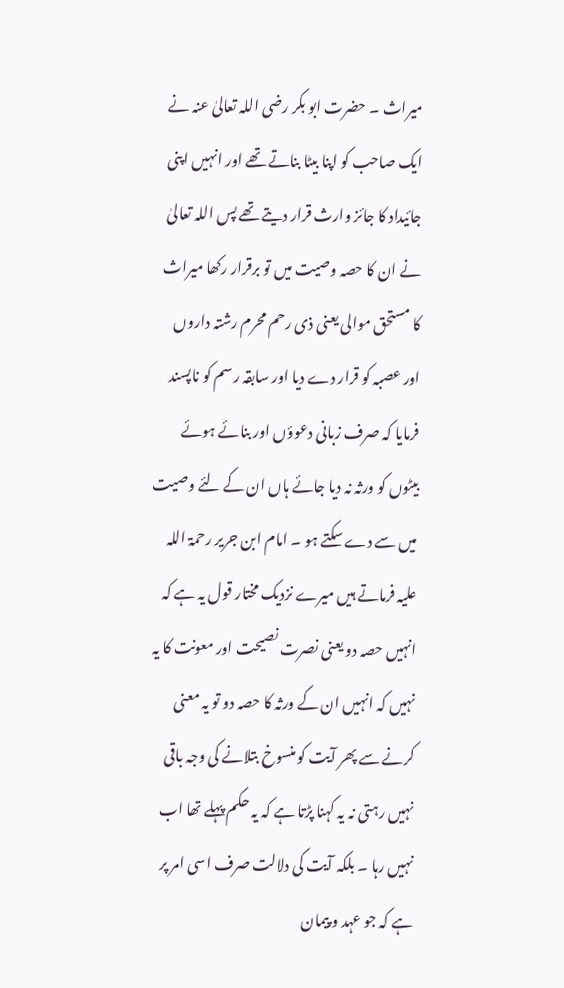میراث ۔ حضرت ابو بکر رضی اللہ تعالیٰ عنہ نے ایک صاحب کو اپنا بیٹا بناتے تھے اور انہیں اپنی جائیداد کا جائز وارث قرار دیتے تھے پس اللہ تعالیٰ نے ان کا حصہ وصیت میں تو برقرار رکھا میراث کا مستحق موالی یعنی ذی رحم محرم رشتہ داروں اور عصبہ کو قرار دے دیا اور سابقہ رسم کو ناپسند فرمایا کہ صرف زبانی دعوؤں اور بنائے ہوئے بیٹوں کو ورثہ نہ دیا جائے ہاں ان کے لئے وصیت میں سے دے سکتے ہو ۔ امام ابن جریر رحمۃ اللہ علیہ فرماتے ہیں میرے نزدیک مختار قول یہ ہے کہ انہیں حصہ دو یعنی نصرت نصیحت اور معونت کا یہ نہیں کہ انہیں ان کے ورثہ کا حصہ دو تو یہ معنی کرنے سے پھر آیت کو منسوخ بتلانے کی وجہ باقی نہیں رہتی نہ یہ کہنا پڑتا ہے کہ یہ حکم پہلے تھا اب نہیں رہا ۔ بلکہ آیت کی دلالت صرف اسی امر پر ہے کہ جو عہد و پیمان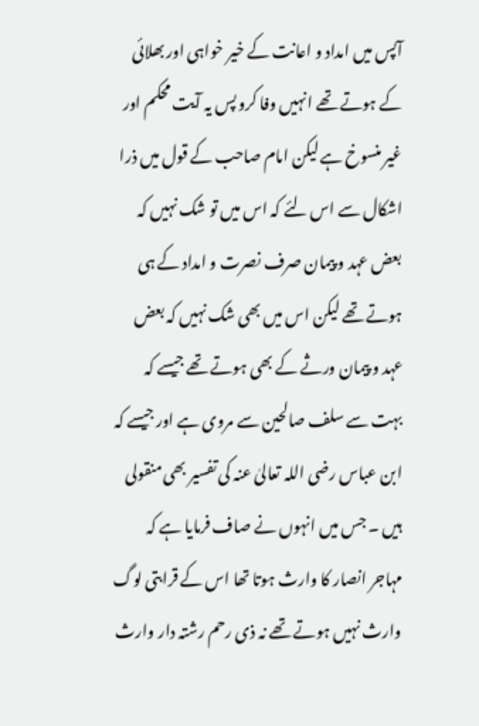آپس میں امداد و اعانت کے خیر خواہی اور بھلائی کے ہوتے تھے انہیں وفا کرو پس یہ آیت محکم اور غیر منسوخ ہے لیکن امام صاحب کے قول میں ذرا اشکال سے اس لئے کہ اس میں تو شک نہیں کہ بعض عہد و پیمان صرف نصرت و امداد کے ہی ہوتے تھے لیکن اس میں بھی شک نہیں کہ بعض عہد و پیمان ورثے کے بھی ہوتے تھے جیسے کہ بہت سے سلف صالحین سے مروی ہے اور جیسے کہ ابن عباس رضی اللہ تعالیٰ عنہ کی تفسیر بھی منقولی ہیں ۔ جس میں انہوں نے صاف فرمایا ہے کہ مہاجر انصار کا وارث ہوتا تھا اس کے قرابتی لوگ وارث نہیں ہوتے تھے نہ ذی رحم رشتہ دار وارث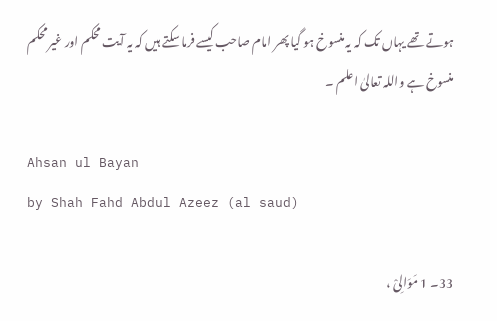ہوتے تھے یہاں تک کہ یہ منسوخ ہو گیا پھر امام صاحب کیسے فرما سکتے ہیں کہ یہ آیت محکم اور غیر محکم منسوخ ہے واللہ تعالیٰ اعلم ۔

Ahsan ul Bayan
by Shah Fahd Abdul Azeez (al saud)

33۔ 1 مَوَالِیْ ،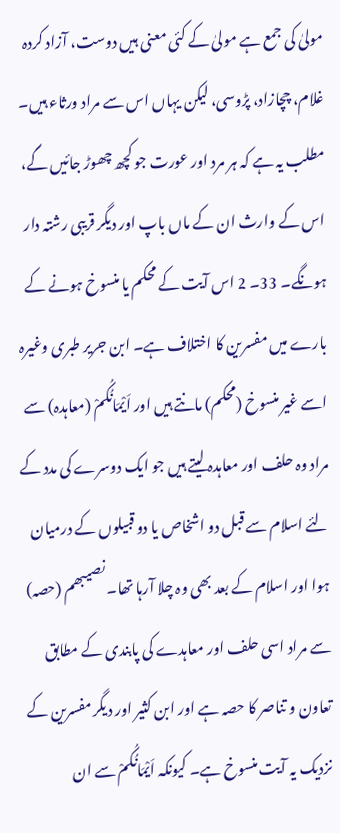مولیٰ کی جمع ہے مولیٰ کے کئی معنی ہیں دوست، آزاد کردہ غلام، چچازاد، پڑوسی، لیکن یہاں اس سے مراد ورثاء ہیں۔ مطلب یہ ہے کہ ہر مرد اور عورت جو کچھ چھوڑ جائیں گے، اس کے وارث ان کے ماں باپ اور دیگر قریبی رشتہ دار ہونگے۔ 33۔ 2 اس آیت کے محکم یا منسوخ ہونے کے بارے میں مفسرین کا اختلاف ہے۔ ابن جریر طبری وغیرہ اسے غیر منسوخ (محکم) مانتے ہیں اور اَیْمَانُکُمْ (معاہدہ) سے مراد وہ حلف اور معاہدہ لیتے ہیں جو ایک دوسرے کی مدد کے لئے اسلام سے قبل دو اشخاص یا دو قبیلوں کے درمیان ہوا اور اسلام کے بعد بھی وہ چلا آرہا تھا۔ نصیبھم (حصہ) سے مراد اسی حلف اور معاہدے کی پابندی کے مطابق تعاون و تناصر کا حصہ ہے اور ابن کثیر اور دیگر مفسرین کے نزدیک یہ آیت منسوخ ہے۔ کیونکہ اَیْمَانُکُمْ سے ان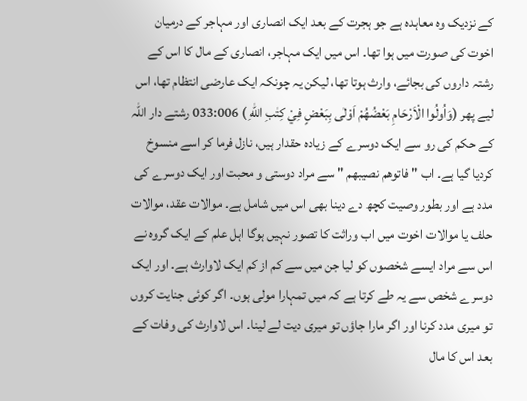کے نزدیک وہ معاہدہ ہے جو ہجرت کے بعد ایک انصاری اور مہاجر کے درمیان اخوت کی صورت میں ہوا تھا۔ اس میں ایک مہاجر، انصاری کے مال کا اس کے رشتہ داروں کی بجائے، وارث ہوتا تھا، لیکن یہ چونکہ ایک عارضی انتظام تھا، اس لیے پھر (وَاُولُوا الْاَرْحَامِ بَعْضُهُمْ اَوْلٰى بِبَعْضٍ فِيْ كِتٰبِ اللّٰهِ ) 033:006 رشتے دار اللہ کے حکم کی رو سے ایک دوسرے کے زیادہ حقدار ہیں، نازل فرما کر اسے منسوخ کردیا گیا ہے۔ اب " فاتوھم نصیبھم " سے مراد دوستی و محبت اور ایک دوسرے کی مدد ہے اور بطور وصیت کچھ دے دینا بھی اس میں شامل ہے۔ موالات عقد، موالات حلف یا موالات اخوت میں اب وراثت کا تصور نہیں ہوگا اہل علم کے ایک گروہ نے اس سے مراد ایسے شخصوں کو لیا جن میں سے کم از کم ایک لاوارث ہے۔ اور ایک دوسرے شخص سے یہ طے کرتا ہے کہ میں تمہارا مولی ہوں۔ اگر کوئی جنایت کروں تو میری مدد کرنا اور اگر مارا جاؤں تو میری دیت لے لینا۔ اس لاوارث کی وفات کے بعد اس کا مال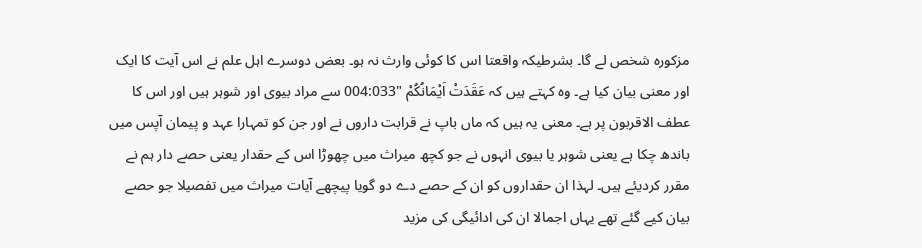مزکورہ شخص لے گا۔ بشرطیکہ واقعتا اس کا کوئی وارث نہ ہو۔ بعض دوسرے اہل علم نے اس آیت کا ایک اور معنی بیان کیا ہے۔ وہ کہتے ہیں کہ عَقَدَتْ اَيْمَانُكُمْ "004:033 سے مراد بیوی اور شوہر ہیں اور اس کا عطف الاقربون پر ہے۔ معنی یہ ہیں کہ ماں باپ نے قرابت داروں نے اور جن کو تمہارا عہد و پیمان آپس میں باندھ چکا ہے یعنی شوہر یا بیوی انہوں نے جو کچھ میراث میں چھوڑا اس کے حقدار یعنی حصے دار ہم نے مقرر کردیئے ہیں۔ لہذا ان حقداروں کو ان کے حصے دے دو گویا پیچھے آیات میراث میں تفصیلا جو حصے بیان کیے گئے تھے یہاں اجمالا ان کی ادائیگی کی مزید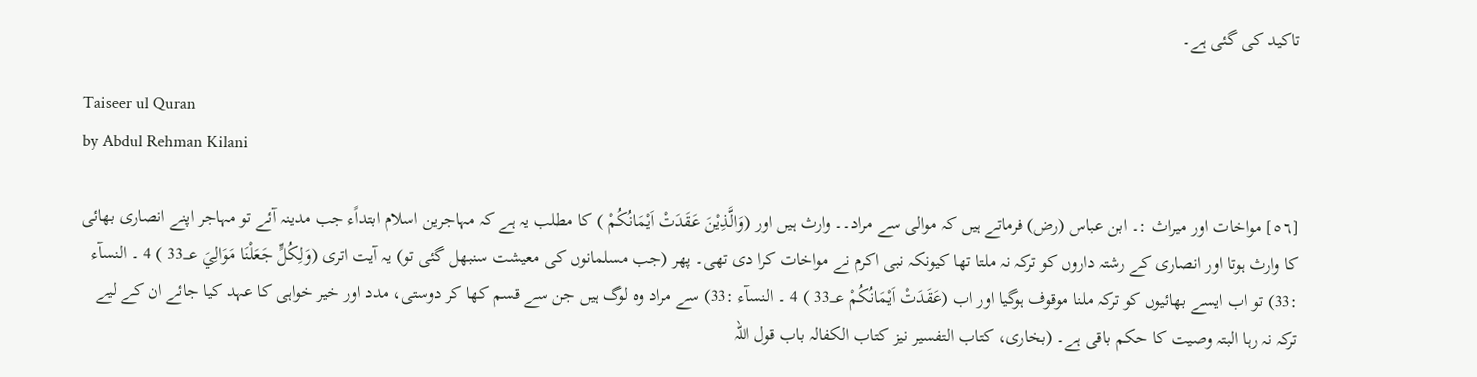تاکید کی گئی ہے۔

Taiseer ul Quran
by Abdul Rehman Kilani

[٥٦] مواخات اور میراث :۔ ابن عباس (رض) فرماتے ہیں کہ موالی سے مراد۔۔ وارث ہیں اور (وَالَّذِیْنَ عَقَدَتْ اَیْمَانُکُمْ ) کا مطلب یہ ہے کہ مہاجرین اسلام ابتداًء جب مدینہ آئے تو مہاجر اپنے انصاری بھائی کا وارث ہوتا اور انصاری کے رشتہ داروں کو ترکہ نہ ملتا تھا کیونکہ نبی اکرم نے مواخات کرا دی تھی۔ پھر (جب مسلمانوں کی معیشت سنبھل گئی تو) یہ آیت اتری (وَلِكُلٍّ جَعَلْنَا مَوَالِيَ 33؀ ) 4 ۔ النسآء :33) تو اب ایسے بھائیوں کو ترکہ ملنا موقوف ہوگیا اور اب (عَقَدَتْ اَيْمَانُكُمْ 33؀ ) 4 ۔ النسآء :33) سے مراد وہ لوگ ہیں جن سے قسم کھا کر دوستی، مدد اور خیر خواہی کا عہد کیا جائے ان کے لیے ترکہ نہ رہا البتہ وصیت کا حکم باقی ہے۔ (بخاری، کتاب التفسیر نیز کتاب الکفالہ باب قول اللہ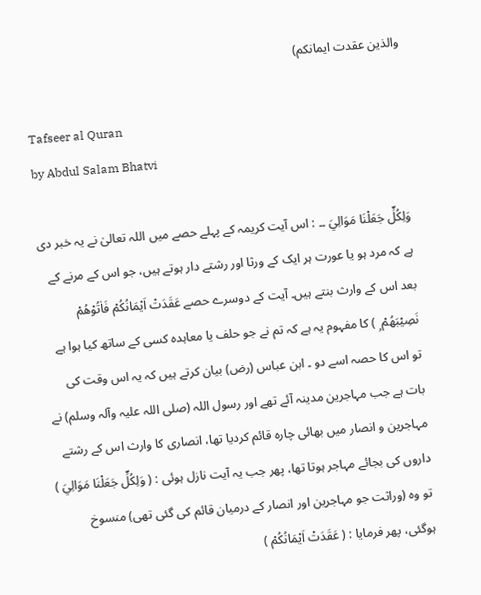والذین عقدت ایمانکم)

Tafseer al Quran
by Abdul Salam Bhatvi

وَلِكُلٍّ جَعَلْنَا مَوَالِيَ ۔۔ : اس آیت کریمہ کے پہلے حصے میں اللہ تعالیٰ نے یہ خبر دی ہے کہ مرد ہو یا عورت ہر ایک کے ورثا اور رشتے دار ہوتے ہیں، جو اس کے مرنے کے بعد اس کے وارث بنتے ہیں۔ آیت کے دوسرے حصے عَقَدَتْ اَيْمَانُكُمْ فَاٰتُوْھُمْ نَصِيْبَھُمْ ۭ ) کا مفہوم یہ ہے کہ تم نے جو حلف یا معاہدہ کسی کے ساتھ کیا ہوا ہے تو اس کا حصہ اسے دو ۔ ابن عباس (رض) بیان کرتے ہیں کہ یہ اس وقت کی بات ہے جب مہاجرین مدینہ آئے تھے اور رسول اللہ (صلی اللہ علیہ وآلہ وسلم) نے مہاجرین و انصار میں بھائی چارہ قائم کردیا تھا، انصاری کا وارث اس کے رشتے داروں کی بجائے مہاجر ہوتا تھا، پھر جب یہ آیت نازل ہوئی : ( وَلِكُلٍّ جَعَلْنَا مَوَالِيَ ) تو وہ (وراثت جو مہاجرین اور انصار کے درمیان قائم کی گئی تھی) منسوخ ہوگئی، پھر فرمایا : ( عَقَدَتْ اَيْمَانُكُمْ )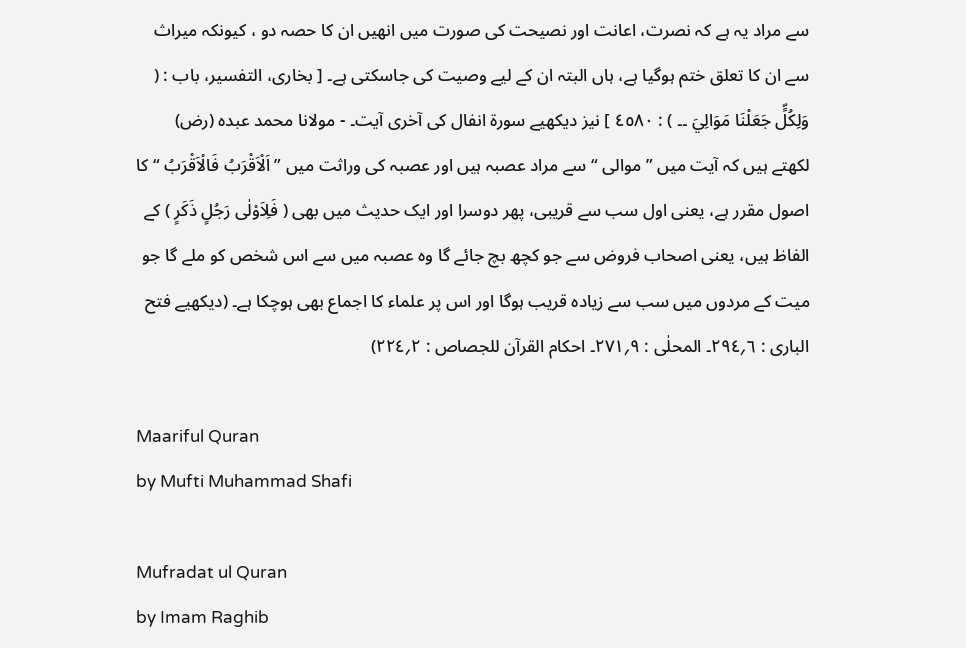سے مراد یہ ہے کہ نصرت، اعانت اور نصیحت کی صورت میں انھیں ان کا حصہ دو ، کیونکہ میراث سے ان کا تعلق ختم ہوگیا ہے، ہاں البتہ ان کے لیے وصیت کی جاسکتی ہے۔ [ بخاری، التفسیر، باب : ( وَلِكُلٍّ جَعَلْنَا مَوَالِيَ ۔۔ ) : ٤٥٨٠ ] نیز دیکھیے سورة انفال کی آخری آیت۔ - مولانا محمد عبدہ (رض) لکھتے ہیں کہ آیت میں ” موالی “ سے مراد عصبہ ہیں اور عصبہ کی وراثت میں ” اَلْاَقْرَبُ فَالْاَقْرَبُ “ کا اصول مقرر ہے، یعنی اول سب سے قریبی، پھر دوسرا اور ایک حدیث میں بھی ( فَلِاَوْلٰی رَجُلٍ ذَکَرٍ ) کے الفاظ ہیں، یعنی اصحاب فروض سے جو کچھ بچ جائے گا وہ عصبہ میں سے اس شخص کو ملے گا جو میت کے مردوں میں سب سے زیادہ قریب ہوگا اور اس پر علماء کا اجماع بھی ہوچکا ہے۔ (دیکھیے فتح الباری : ٦؍٢٩٤۔ المحلٰی : ٩؍٢٧١۔ احکام القرآن للجصاص : ٢؍٢٢٤)

Maariful Quran
by Mufti Muhammad Shafi

Mufradat ul Quran
by Imam Raghib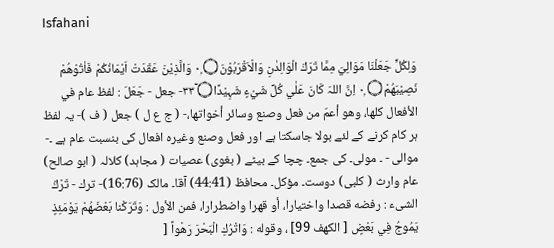Isfahani

وَلِكُلٍّ جَعَلْنَا مَوَالِيَ مِمَّا تَرَكَ الْوَالِدٰنِ وَالْاَقْرَبُوْنَ۝ ٠ۭ وَالَّذِيْنَ عَقَدَتْ اَيْمَانُكُمْ فَاٰتُوْھُمْ نَصِيْبَھُمْ۝ ٠ۭ اِنَّ اللہَ كَانَ عَلٰي كُلِّ شَيْءٍ شَہِيْدًا۝ ٣٣ۧ- جعل - جَعَلَ : لفظ عام في الأفعال کلها، وهو أعمّ من فعل وصنع وسائر أخواتها،- ( ج ع ل ) جعل ( ف )- یہ لفظ ہر کام کرنے کے لئے بولا جاسکتا ہے اور فعل وصنع وغیرہ افعال کی بنسبت عام ہے ۔- موالی - ۔ مولی۔ کی جمع۔ چچا کے بیٹے ( بغوی) عصیات ( مجاہد) کلالہ ( ابو صالح) عام وارث ( کلبی) دوست۔ مؤکل۔ محافظ (44:41) آقا۔ مالک (16:76)- ترك - تَرْكُ الشیء : رفضه قصدا واختیارا، أو قهرا واضطرارا، فمن الأول : وَتَرَكْنا بَعْضَهُمْ يَوْمَئِذٍ يَمُوجُ فِي بَعْضٍ [ الكهف 99] ، وقوله : وَاتْرُكِ الْبَحْرَ رَهْواً [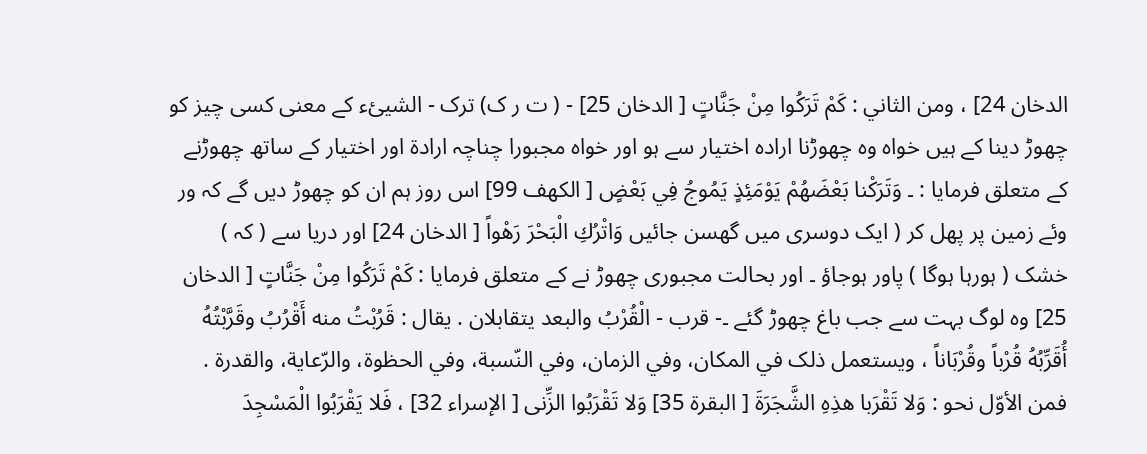الدخان 24] ، ومن الثاني : كَمْ تَرَكُوا مِنْ جَنَّاتٍ [ الدخان 25] - ( ت ر ک) ترک - الشیئء کے معنی کسی چیز کو چھوڑ دینا کے ہیں خواہ وہ چھوڑنا ارادہ اختیار سے ہو اور خواہ مجبورا چناچہ ارادۃ اور اختیار کے ساتھ چھوڑنے کے متعلق فرمایا : ۔ وَتَرَكْنا بَعْضَهُمْ يَوْمَئِذٍ يَمُوجُ فِي بَعْضٍ [ الكهف 99] اس روز ہم ان کو چھوڑ دیں گے کہ ور وئے زمین پر پھل کر ( ایک دوسری میں گھسن جائیں وَاتْرُكِ الْبَحْرَ رَهْواً [ الدخان 24] اور دریا سے ( کہ ) خشک ( ہورہا ہوگا ) پاور ہوجاؤ ۔ اور بحالت مجبوری چھوڑ نے کے متعلق فرمایا : كَمْ تَرَكُوا مِنْ جَنَّاتٍ [ الدخان 25] وہ لوگ بہت سے جب باغ چھوڑ گئے ۔- قرب - الْقُرْبُ والبعد يتقابلان . يقال : قَرُبْتُ منه أَقْرُبُ وقَرَّبْتُهُ أُقَرِّبُهُ قُرْباً وقُرْبَاناً ، ويستعمل ذلک في المکان، وفي الزمان، وفي النّسبة، وفي الحظوة، والرّعاية، والقدرة . فمن الأوّل نحو : وَلا تَقْرَبا هذِهِ الشَّجَرَةَ [ البقرة 35] وَلا تَقْرَبُوا الزِّنى [ الإسراء 32] ، فَلا يَقْرَبُوا الْمَسْجِدَ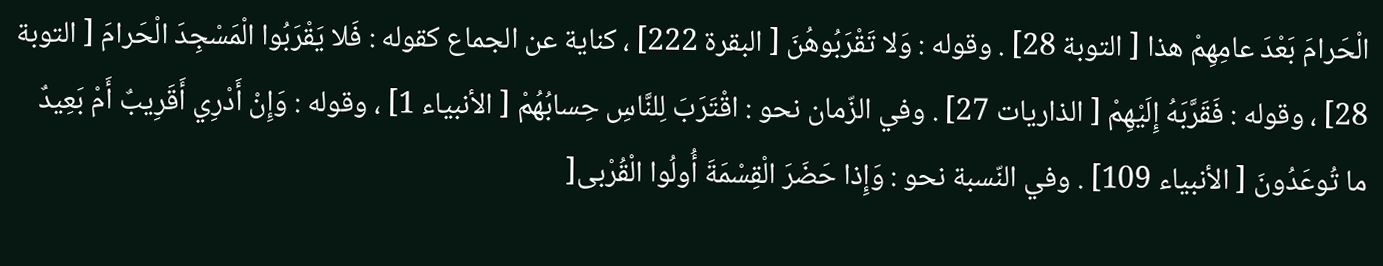الْحَرامَ بَعْدَ عامِهِمْ هذا [ التوبة 28] . وقوله : وَلا تَقْرَبُوهُنَ [ البقرة 222] ، كناية عن الجماع کقوله : فَلا يَقْرَبُوا الْمَسْجِدَ الْحَرامَ [ التوبة 28] ، وقوله : فَقَرَّبَهُ إِلَيْهِمْ [ الذاریات 27] . وفي الزّمان نحو : اقْتَرَبَ لِلنَّاسِ حِسابُهُمْ [ الأنبیاء 1] ، وقوله : وَإِنْ أَدْرِي أَقَرِيبٌ أَمْ بَعِيدٌ ما تُوعَدُونَ [ الأنبیاء 109] . وفي النّسبة نحو : وَإِذا حَضَرَ الْقِسْمَةَ أُولُوا الْقُرْبى[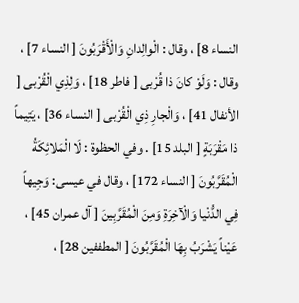النساء 8] ، وقال : الْوالِدانِ وَالْأَقْرَبُونَ [ النساء 7] ، وقال : وَلَوْ كانَ ذا قُرْبى [ فاطر 18] ، وَلِذِي الْقُرْبى [ الأنفال 41] ، وَالْجارِ ذِي الْقُرْبى [ النساء 36] ، يَتِيماً ذا مَقْرَبَةٍ [ البلد 15] . وفي الحظوة : لَا الْمَلائِكَةُ الْمُقَرَّبُونَ [ النساء 172] ، وقال في عيسى: وَجِيهاً فِي الدُّنْيا وَالْآخِرَةِ وَمِنَ الْمُقَرَّبِينَ [ آل عمران 45] ، عَيْناً يَشْرَبُ بِهَا الْمُقَرَّبُونَ [ المطففین 28] ،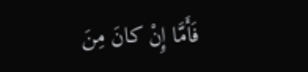فَأَمَّا إِنْ كانَ مِنَ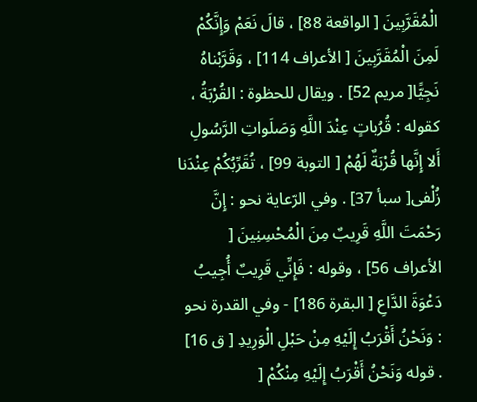الْمُقَرَّبِينَ [ الواقعة 88] ، قالَ نَعَمْ وَإِنَّكُمْ لَمِنَ الْمُقَرَّبِينَ [ الأعراف 114] ، وَقَرَّبْناهُ نَجِيًّا[ مریم 52] . ويقال للحظوة : القُرْبَةُ ، کقوله : قُرُباتٍ عِنْدَ اللَّهِ وَصَلَواتِ الرَّسُولِ أَلا إِنَّها قُرْبَةٌ لَهُمْ [ التوبة 99] ، تُقَرِّبُكُمْ عِنْدَنا زُلْفى[ سبأ 37] . وفي الرّعاية نحو : إِنَّ رَحْمَتَ اللَّهِ قَرِيبٌ مِنَ الْمُحْسِنِينَ [ الأعراف 56] ، وقوله : فَإِنِّي قَرِيبٌ أُجِيبُ دَعْوَةَ الدَّاعِ [ البقرة 186] - وفي القدرة نحو : وَنَحْنُ أَقْرَبُ إِلَيْهِ مِنْ حَبْلِ الْوَرِيدِ [ ق 16] . قوله وَنَحْنُ أَقْرَبُ إِلَيْهِ مِنْكُمْ [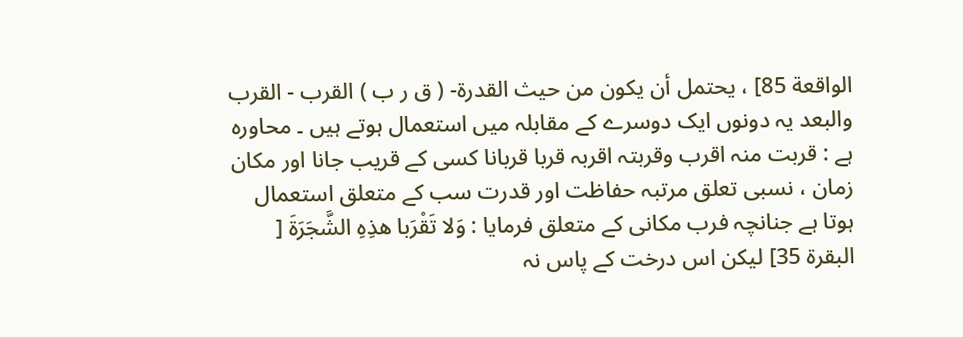الواقعة 85] ، يحتمل أن يكون من حيث القدرة- ( ق ر ب ) القرب - القرب والبعد یہ دونوں ایک دوسرے کے مقابلہ میں استعمال ہوتے ہیں ۔ محاورہ ہے : قربت منہ اقرب وقربتہ اقربہ قربا قربانا کسی کے قریب جانا اور مکان زمان ، نسبی تعلق مرتبہ حفاظت اور قدرت سب کے متعلق استعمال ہوتا ہے جنانچہ فرب مکانی کے متعلق فرمایا : وَلا تَقْرَبا هذِهِ الشَّجَرَةَ [ البقرة 35] لیکن اس درخت کے پاس نہ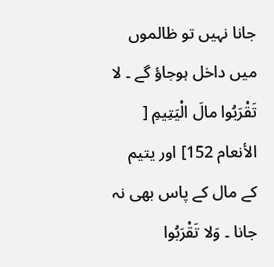جانا نہیں تو ظالموں میں داخل ہوجاؤ گے ۔ لا تَقْرَبُوا مالَ الْيَتِيمِ [ الأنعام 152] اور یتیم کے مال کے پاس بھی نہ جانا ۔ وَلا تَقْرَبُوا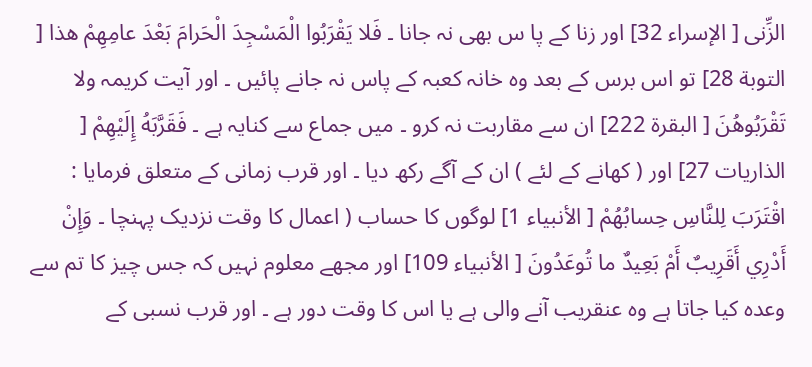الزِّنى [ الإسراء 32] اور زنا کے پا س بھی نہ جانا ۔ فَلا يَقْرَبُوا الْمَسْجِدَ الْحَرامَ بَعْدَ عامِهِمْ هذا [ التوبة 28] تو اس برس کے بعد وہ خانہ کعبہ کے پاس نہ جانے پائیں ۔ اور آیت کریمہ ولا تَقْرَبُوهُنَ [ البقرة 222] ان سے مقاربت نہ کرو ۔ میں جماع سے کنایہ ہے ۔ فَقَرَّبَهُ إِلَيْهِمْ [ الذاریات 27] اور ( کھانے کے لئے ) ان کے آگے رکھ دیا ۔ اور قرب زمانی کے متعلق فرمایا : اقْتَرَبَ لِلنَّاسِ حِسابُهُمْ [ الأنبیاء 1] لوگوں کا حساب ( اعمال کا وقت نزدیک پہنچا ۔ وَإِنْ أَدْرِي أَقَرِيبٌ أَمْ بَعِيدٌ ما تُوعَدُونَ [ الأنبیاء 109] اور مجھے معلوم نہیں کہ جس چیز کا تم سے وعدہ کیا جاتا ہے وہ عنقریب آنے والی ہے یا اس کا وقت دور ہے ۔ اور قرب نسبی کے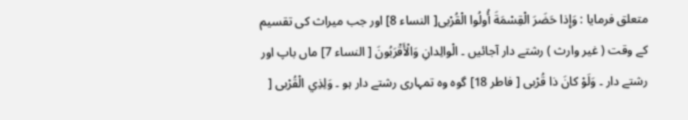متعلق فرمایا : وَإِذا حَضَرَ الْقِسْمَةَ أُولُوا الْقُرْبى[ النساء 8] اور جب میراث کی تقسیم کے وقت ( غیر وارث ) رشتے دار آجائیں ۔ الْوالِدانِ وَالْأَقْرَبُونَ [ النساء 7] ماں باپ اور رشتے دار ۔ وَلَوْ كانَ ذا قُرْبى [ فاطر 18] گوہ وہ تمہاری رشتے دار ہو ۔ وَلِذِي الْقُرْبى [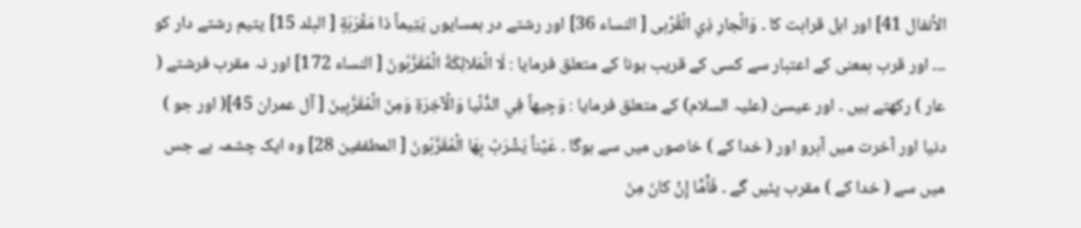الأنفال 41] اور اہل قرابت کا ۔ وَالْجارِ ذِي الْقُرْبى [ النساء 36] اور رشتے در ہمسایوں يَتِيماً ذا مَقْرَبَةٍ [ البلد 15] یتیم رشتے دار کو ۔۔۔ اور قرب بمعنی کے اعتبار سے کسی کے قریب ہونا کے متعلق فرمایا : لَا الْمَلائِكَةُ الْمُقَرَّبُونَ [ النساء 172] اور نہ مقرب فرشتے ( عار ) رکھتے ہیں ۔ اور عیسیٰ (علیہ السلام) کے متعلق فرمایا : وَجِيهاً فِي الدُّنْيا وَالْآخِرَةِ وَمِنَ الْمُقَرَّبِينَ [ آل عمران 45]( اور جو ) دنیا اور آخرت میں آبرو اور ( خدا کے ) خاصوں میں سے ہوگا ۔ عَيْناً يَشْرَبُ بِهَا الْمُقَرَّبُونَ [ المطففین 28] وہ ایک چشمہ ہے جس میں سے ( خدا کے ) مقرب پئیں گے ۔ فَأَمَّا إِنْ كانَ مِنَ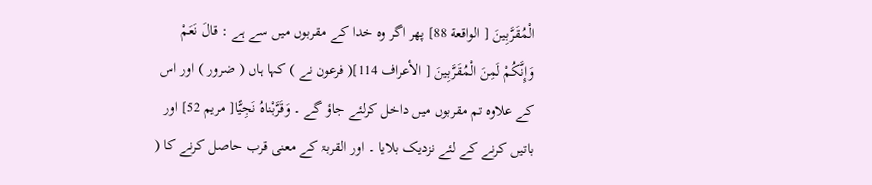الْمُقَرَّبِينَ [ الواقعة 88] پھر اگر وہ خدا کے مقربوں میں سے ہے : قالَ نَعَمْ وَإِنَّكُمْ لَمِنَ الْمُقَرَّبِينَ [ الأعراف 114]( فرعون نے ) کہا ہاں ( ضرور ) اور اس کے علاوہ تم مقربوں میں داخل کرلئے جاؤ گے ۔ وَقَرَّبْناهُ نَجِيًّا[ مریم 52] اور باتیں کرنے کے لئے نزدیک بلایا ۔ اور القربۃ کے معنی قرب حاصل کرنے کا (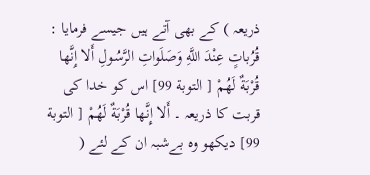ذریعہ ) کے بھی آتے ہیں جیسے فرمایا : قُرُباتٍ عِنْدَ اللَّهِ وَصَلَواتِ الرَّسُولِ أَلا إِنَّها قُرْبَةٌ لَهُمْ [ التوبة 99] اس کو خدا کی قربت کا ذریعہ ۔ أَلا إِنَّها قُرْبَةٌ لَهُمْ [ التوبة 99] دیکھو وہ بےشبہ ان کے لئے (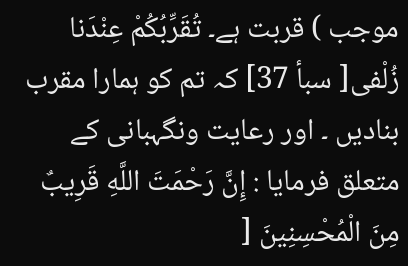موجب ) قربت ہے۔ تُقَرِّبُكُمْ عِنْدَنا زُلْفى[ سبأ 37] کہ تم کو ہمارا مقرب بنادیں ۔ اور رعایت ونگہبانی کے متعلق فرمایا : إِنَّ رَحْمَتَ اللَّهِ قَرِيبٌ مِنَ الْمُحْسِنِينَ [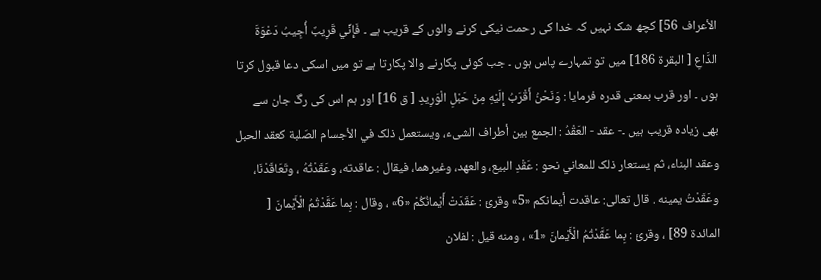الأعراف 56] کچھ شک نہیں کہ خدا کی رحمت نیکی کرنے والوں کے قریب ہے ۔ فَإِنِّي قَرِيبٌ أُجِيبُ دَعْوَةَ الدَّاعِ [ البقرة 186] میں تو تمہارے پاس ہوں ۔ جب کوئی پکارنے والا پکارتا ہے تو میں اسکی دعا قبول کرتا ہوں ۔ اور قرب بمعنی قدرہ فرمایا : وَنَحْنُ أَقْرَبُ إِلَيْهِ مِنْ حَبْلِ الْوَرِيدِ [ ق 16] اور ہم اس کی رگ جان سے بھی زیادہ قریب ہیں ۔- عقد - العَقْدُ : الجمع بين أطراف الشیء، ويستعمل ذلک في الأجسام الصّلبة کعقد الحبل وعقد البناء، ثم يستعار ذلک للمعاني نحو : عَقْدِ البیع، والعهد، وغیرهما، فيقال : عاقدته، وعَقَدْتُهُ ، وتَعَاقَدْنَا، وعَقَدْتُ يمينه . قال تعالی: عاقدت أيمانکم «5» وقرئ : عَقَدَتْ أَيْمانُكُمْ «6» ، وقال : بِما عَقَّدْتُمُ الْأَيْمانَ [ المائدة 89] ، وقرئ : بِما عَقَّدْتُمُ الْأَيْمانَ «1» ، ومنه قيل : لفلان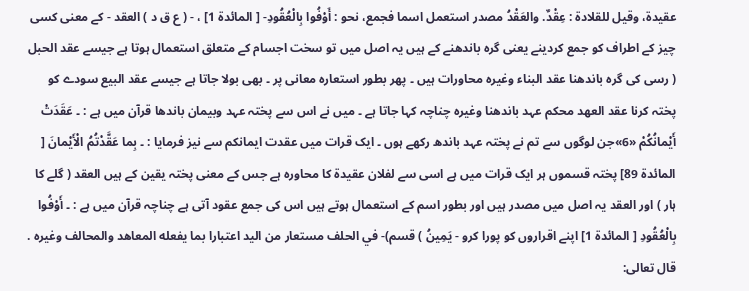عقیدة، وقیل للقلادة : عِقْدٌ. والعَقْدُ مصدر استعمل اسما فجمع، نحو : أَوْفُوا بِالْعُقُودِ- [ المائدة 1] ، - ( ع ق د ) العقد - کے معنی کسی چیز کے اطراف کو جمع کردینے یعنی گرہ باندھنے کے ہیں یہ اصل میں تو سخت اجسام کے متعلق استعمال ہوتا ہے جیسے عقد الحبل ( رسی کی گرہ باندھنا عقد البناء وغیرہ محاورات ہیں ۔ پھر بطور استعارہ معانی پر ۔ بھی بولا جاتا ہے جیسے عقد البیع سودے کو پختہ کرنا عقد العھد محکم عہد باندھنا وغیرہ چناچہ کہا جاتا ہے ۔ میں نے اس سے پختہ عہد وبیمان باندھا قرآن میں ہے : ۔ عَقَدَتْ أَيْمانُكُمْ «6»جن لوگوں سے تم نے پختہ عہد باندھ رکھے ہوں ۔ ایک قرات میں عقدت ایمانکم سے نیز فرمایا : ۔ بِما عَقَّدْتُمُ الْأَيْمانَ [ المائدة 89] پختہ قسموں ہر ایک قرات میں ہے اسی سے لفلان عقیدۃ کا محاورہ ہے جس کے معنی پختہ یقین کے ہیں العقد ( گلے کا ہار ) اور العقد یہ اصل میں مصدر ہیں اور بطور اسم کے استعمال ہوتے ہیں اس کی جمع عقود آتی ہے چناچہ قرآن میں ہے : ۔ أَوْفُوا بِالْعُقُودِ [ المائدة 1] اپنے اقراروں کو پورا کرو - يَمِينُ ) قسم)- في الحلف مستعار من الید اعتبارا بما يفعله المعاهد والمحالف وغیره . قال تعالی: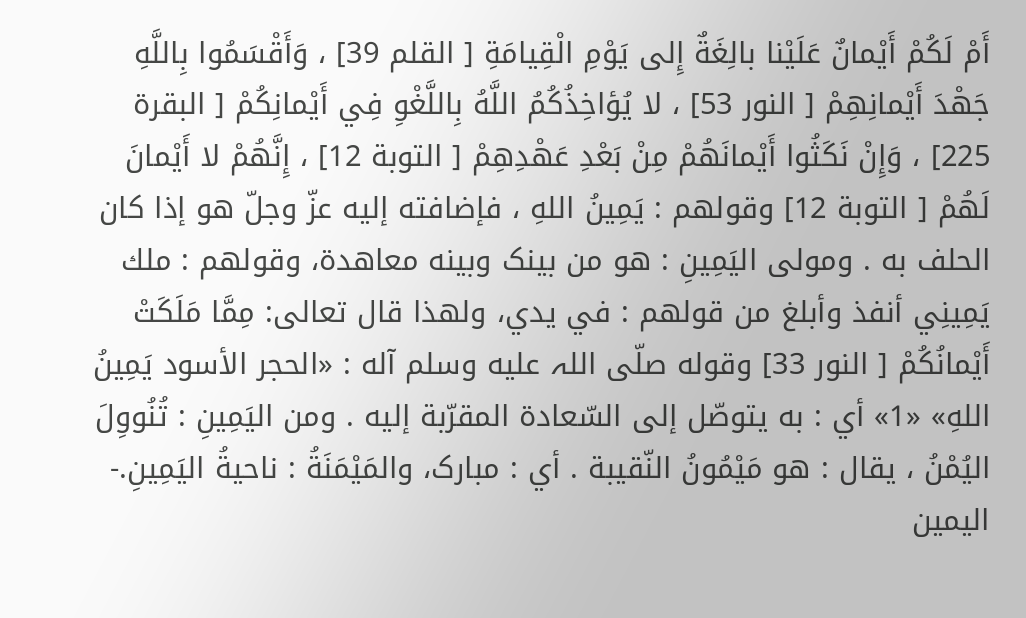أَمْ لَكُمْ أَيْمانٌ عَلَيْنا بالِغَةٌ إِلى يَوْمِ الْقِيامَةِ [ القلم 39] ، وَأَقْسَمُوا بِاللَّهِ جَهْدَ أَيْمانِهِمْ [ النور 53] ، لا يُؤاخِذُكُمُ اللَّهُ بِاللَّغْوِ فِي أَيْمانِكُمْ [ البقرة 225] ، وَإِنْ نَكَثُوا أَيْمانَهُمْ مِنْ بَعْدِ عَهْدِهِمْ [ التوبة 12] ، إِنَّهُمْ لا أَيْمانَ لَهُمْ [ التوبة 12] وقولهم : يَمِينُ اللهِ ، فإضافته إليه عزّ وجلّ هو إذا کان الحلف به . ومولی اليَمِينِ : هو من بينک وبینه معاهدة، وقولهم : ملك يَمِينِي أنفذ وأبلغ من قولهم : في يدي، ولهذا قال تعالی: مِمَّا مَلَكَتْ أَيْمانُكُمْ [ النور 33] وقوله صلّى اللہ عليه وسلم آله : «الحجر الأسود يَمِينُ اللهِ» «1» أي : به يتوصّل إلى السّعادة المقرّبة إليه . ومن اليَمِينِ : تُنُووِلَ اليُمْنُ ، يقال : هو مَيْمُونُ النّقيبة . أي : مبارک، والمَيْمَنَةُ : ناحيةُ اليَمِينِ.- الیمین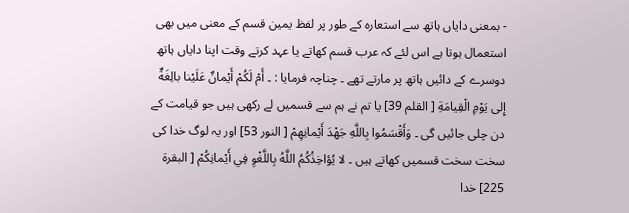- بمعنی دایاں ہاتھ سے استعارہ کے طور پر لفظ یمین قسم کے معنی میں بھی استعمال ہوتا ہے اس لئے کہ عرب قسم کھاتے یا عہد کرتے وقت اپنا دایاں ہاتھ دوسرے کے دائیں ہاتھ پر مارتے تھے ۔ چناچہ فرمایا : ۔ أَمْ لَكُمْ أَيْمانٌ عَلَيْنا بالِغَةٌ إِلى يَوْمِ الْقِيامَةِ [ القلم 39] یا تم نے ہم سے قسمیں لے رکھی ہیں جو قیامت کے دن چلی جائیں گی ۔ وَأَقْسَمُوا بِاللَّهِ جَهْدَ أَيْمانِهِمْ [ النور 53] اور یہ لوگ خدا کی سخت سخت قسمیں کھاتے ہیں ۔ لا يُؤاخِذُكُمُ اللَّهُ بِاللَّغْوِ فِي أَيْمانِكُمْ [ البقرة 225] خدا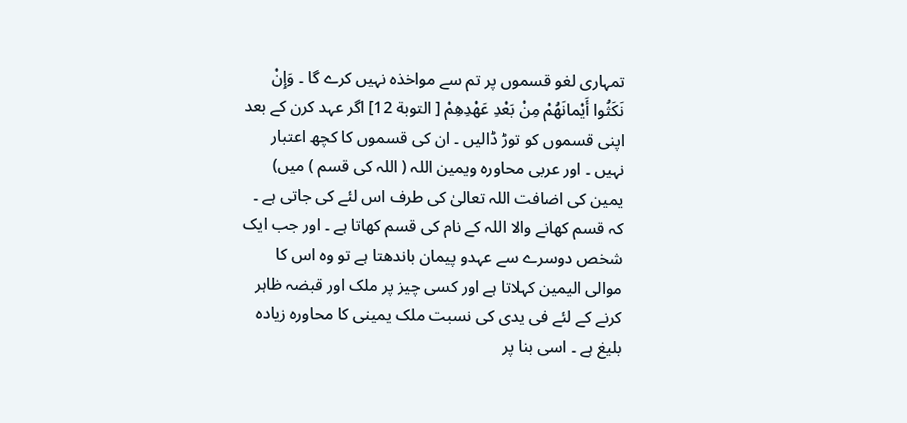تمہاری لغو قسموں پر تم سے مواخذہ نہیں کرے گا ۔ وَإِنْ نَكَثُوا أَيْمانَهُمْ مِنْ بَعْدِ عَهْدِهِمْ [ التوبة 12] اگر عہد کرن کے بعد اپنی قسموں کو توڑ ڈالیں ۔ ان کی قسموں کا کچھ اعتبار نہیں ۔ اور عربی محاورہ ویمین اللہ ( اللہ کی قسم ) میں) یمین کی اضافت اللہ تعالیٰ کی طرف اس لئے کی جاتی ہے ۔ کہ قسم کھانے والا اللہ کے نام کی قسم کھاتا ہے ۔ اور جب ایک شخص دوسرے سے عہدو پیمان باندھتا ہے تو وہ اس کا موالی الیمین کہلاتا ہے اور کسی چیز پر ملک اور قبضہ ظاہر کرنے کے لئے فی یدی کی نسبت ملک یمینی کا محاورہ زیادہ بلیغ ہے ۔ اسی بنا پر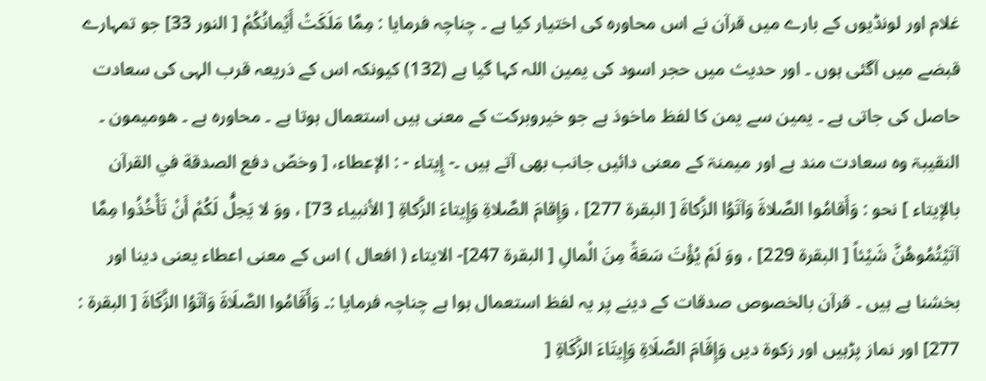غلام اور لونڈیوں کے بارے میں قرآن نے اس محاورہ کی اختیار کیا ہے ۔ چناچہ فرمایا : مِمَّا مَلَكَتْ أَيْمانُكُمْ [ النور 33] جو تمہارے قبضے میں آگئی ہوں ۔ اور حدیث میں حجر اسود کی یمین اللہ کہا گیا ہے (132) کیونکہ اس کے ذریعہ قرب الہی کی سعادت حاصل کی جاتی ہے ۔ یمین سے یمن کا لفظ ماخوذ ہے جو خیروبرکت کے معنی ہیں استعمال ہوتا ہے ۔ محاورہ ہے ۔ ھومیمون ۔ النقیبۃ وہ سعادت مند ہے اور میمنۃ کے معنی دائیں جانب بھی آتے ہیں ۔- إِيتاء - : الإعطاء، [ وخصّ دفع الصدقة في القرآن بالإيتاء ] نحو : وَأَقامُوا الصَّلاةَ وَآتَوُا الزَّكاةَ [ البقرة 277] ، وَإِقامَ الصَّلاةِ وَإِيتاءَ الزَّكاةِ [ الأنبیاء 73] ، ووَ لا يَحِلُّ لَكُمْ أَنْ تَأْخُذُوا مِمَّا آتَيْتُمُوهُنَّ شَيْئاً [ البقرة 229] ، ووَ لَمْ يُؤْتَ سَعَةً مِنَ الْمالِ [ البقرة 247]- الایتاء ( افعال ) اس کے معنی اعطاء یعنی دینا اور بخشنا ہے ہیں ۔ قرآن بالخصوص صدقات کے دینے پر یہ لفظ استعمال ہوا ہے چناچہ فرمایا :۔ وَأَقَامُوا الصَّلَاةَ وَآتَوُا الزَّكَاةَ [ البقرة : 277] اور نماز پڑہیں اور زکوۃ دیں وَإِقَامَ الصَّلَاةِ وَإِيتَاءَ الزَّكَاةِ [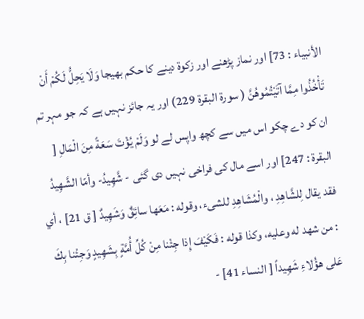الأنبیاء : 73] اور نماز پڑھنے اور زکوۃ دینے کا حکم بھیجا وَلَا يَحِلُّ لَكُمْ أَنْ تَأْخُذُوا مِمَّا آتَيْتُمُوهُنَّ ( سورة البقرة 229) اور یہ جائز نہیں ہے کہ جو مہر تم ان کو دے چکو اس میں سے کچھ واپس لے لو وَلَمْ يُؤْتَ سَعَةً مِنَ الْمَالِ [ البقرة : 247] اور اسے مال کی فراخی نہیں دی گئی - شَّهِيدُ- وأمّا الشَّهِيدُ فقد يقال لِلشَّاهِدِ ، والْمُشَاهِدِ للشیء، وقوله : مَعَها سائِقٌ وَشَهِيدٌ [ ق 21] ، أي : من شهد له وعليه، وکذا قوله : فَكَيْفَ إِذا جِئْنا مِنْ كُلِّ أُمَّةٍ بِشَهِيدٍ وَجِئْنا بِكَ عَلى هؤُلاءِ شَهِيداً [ النساء 41] -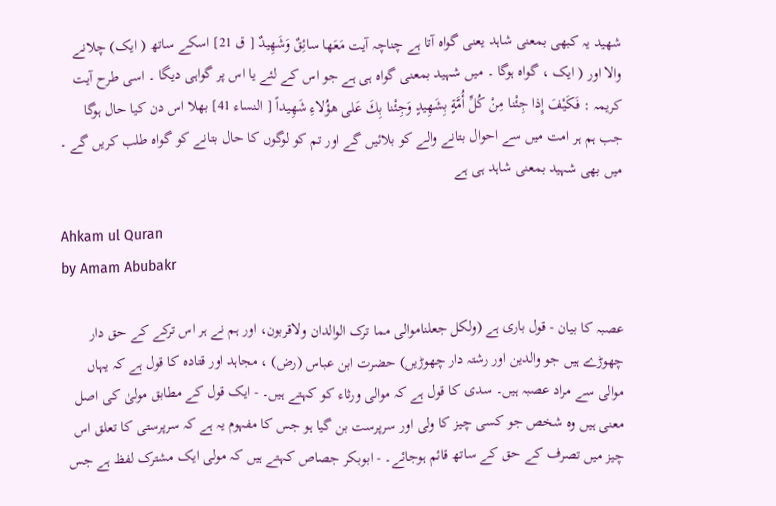شھید یہ کبھی بمعنی شاہد یعنی گواہ آتا ہے چناچہ آیت مَعَها سائِقٌ وَشَهِيدٌ [ ق 21] اسکے ساتھ ( ایک) چلانے والا اور ( ایک ، گواہ ہوگا ۔ میں شہید بمعنی گواہ ہی ہے جو اس کے لئے یا اس پر گواہی دیگا ۔ اسی طرح آیت کریمہ : فَكَيْفَ إِذا جِئْنا مِنْ كُلِّ أُمَّةٍ بِشَهِيدٍ وَجِئْنا بِكَ عَلى هؤُلاءِ شَهِيداً [ النساء 41] بھلا اس دن کیا حال ہوگا جب ہم ہر امت میں سے احوال بتانے والے کو بلائیں گے اور تم کو لوگوں کا حال بتانے کو گواہ طلب کریں گے ۔ میں بھی شہید بمعنی شاہد ہی ہے

Ahkam ul Quran
by Amam Abubakr

عصبہ کا بیان - قول باری ہے (ولکل جعلناموالی مما ترک الوالدان ولاقربون، اور ہم نے ہر اس ترکے کے حق دار چھوڑے ہیں جو والدین اور رشتہ دار چھوڑیں) حضرت ابن عباس (رض) ، مجاہد اور قتادہ کا قول ہے کہ یہاں موالی سے مراد عصبہ ہیں۔ سدی کا قول ہے کہ موالی ورثاء کو کہتے ہیں۔ - ایک قول کے مطابق مولیٰ کی اصل معنی ہیں وہ شخص جو کسی چیز کا ولی اور سرپرست بن گیا ہو جس کا مفہوم یہ ہے کہ سرپرستی کا تعلق اس چیز میں تصرف کے حق کے ساتھ قائم ہوجائے۔ - ابوبکر جصاص کہتے ہیں کہ مولی ایک مشترک لفظ ہے جس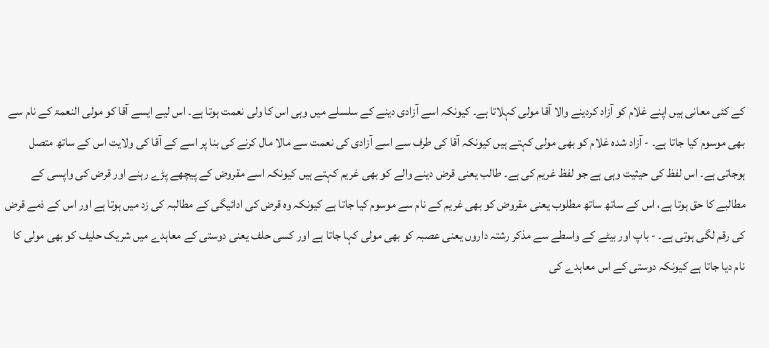کے کئی معانی ہیں اپنے غلام کو آزاد کردینے والا آقا مولی کہلاتا ہے۔ کیونکہ اسے آزادی دینے کے سلسلے میں وہی اس کا ولی نعمت ہوتا ہے۔ اس لیے ایسے آقا کو مولی النعمۃ کے نام سے بھی موسوم کیا جاتا ہے۔ - آزاد شدہ غلام کو بھی مولی کہتے ہیں کیونکہ آقا کی طرف سے اسے آزادی کی نعمت سے مالا مال کرنے کی بنا پر اسے کے آقا کی ولایت اس کے ساتھ متصل ہوجاتی ہے۔ اس لفظ کی حیثیت وہی ہے جو لفظ غریم کی ہے۔ طالب یعنی قرض دینے والے کو بھی غریم کہتے ہیں کیونکہ اسے مقروض کے پیچھے پڑے رہنے اور قرض کی واپسی کے مطالبے کا حق ہوتا ہے، اس کے ساتھ ساتھ مطلوب یعنی مقروض کو بھی غریم کے نام سے موسوم کیا جاتا ہے کیونکہ وہ قرض کی ادائیگی کے مطالبہ کی زد میں ہوتا ہے اور اس کے ذمے قرض کی رقم لگی ہوتی ہے۔ - باپ اور بیٹے کے واسطے سے مذکر رشتہ داروں یعنی عصبہ کو بھی مولی کہا جاتا ہے اور کسی حلف یعنی دوستی کے معاہدے میں شریک حلیف کو بھی مولی کا نام دیا جاتا ہے کیونکہ دوستی کے اس معاہدے کی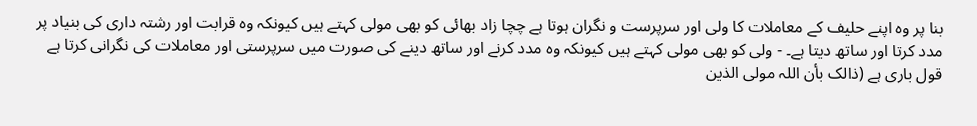بنا پر وہ اپنے حلیف کے معاملات کا ولی اور سرپرست و نگران ہوتا ہے چچا زاد بھائی کو بھی مولی کہتے ہیں کیونکہ وہ قرابت اور رشتہ داری کی بنیاد پر مدد کرتا اور ساتھ دیتا ہے۔ - ولی کو بھی مولی کہتے ہیں کیونکہ وہ مدد کرنے اور ساتھ دینے کی صورت میں سرپرستی اور معاملات کی نگرانی کرتا ہے قول باری ہے (ذالک بأن اللہ مولی الذین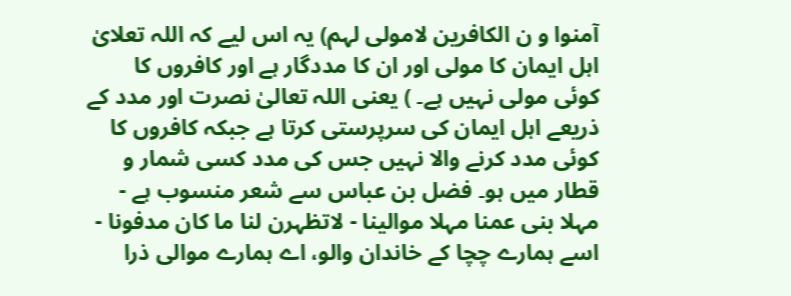آمنوا و ن الکافرین لامولی لہم) یہ اس لیے کہ اللہ تعلایٰ اہل ایمان کا مولی اور ان کا مددگار ہے اور کافروں کا کوئی مولی نہیں ہے۔ ) یعنی اللہ تعالیٰ نصرت اور مدد کے ذریعے اہل ایمان کی سرپرستی کرتا ہے جبکہ کافروں کا کوئی مدد کرنے والا نہیں جس کی مدد کسی شمار و قطار میں ہو۔ فضل بن عباس سے شعر منسوب ہے - مہلا بنی عمنا مہلا موالینا - لاتظہرن لنا ما کان مدفونا - اسے ہمارے چچا کے خاندان والو، اے ہمارے موالی ذرا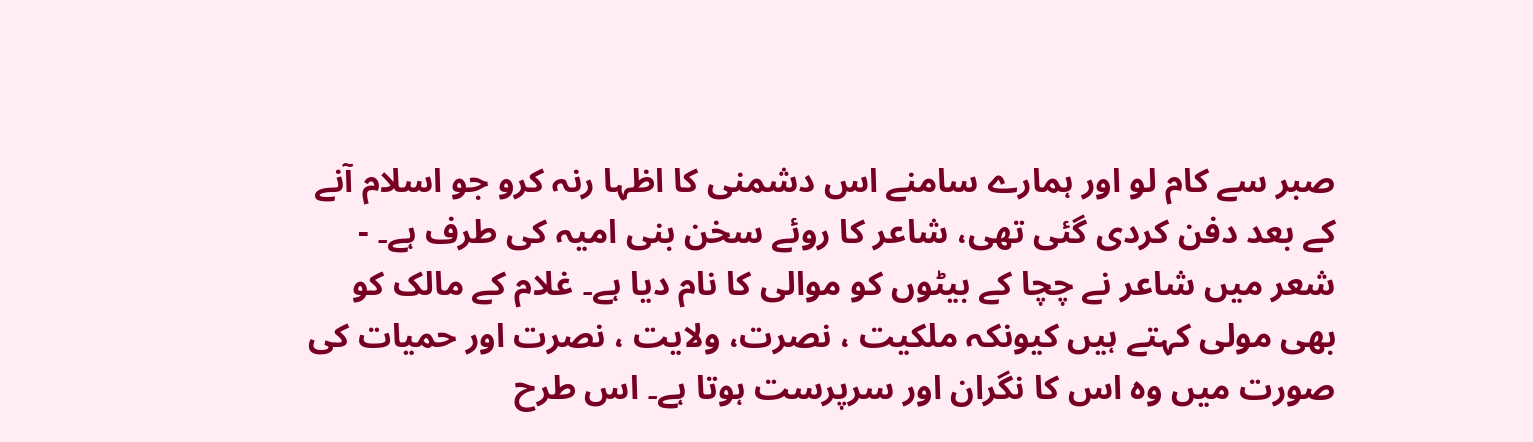صبر سے کام لو اور ہمارے سامنے اس دشمنی کا اظہا رنہ کرو جو اسلام آنے کے بعد دفن کردی گئی تھی، شاعر کا روئے سخن بنی امیہ کی طرف ہے۔ - شعر میں شاعر نے چچا کے بیٹوں کو موالی کا نام دیا ہے۔ غلام کے مالک کو بھی مولی کہتے ہیں کیونکہ ملکیت ، نصرت، ولایت ، نصرت اور حمیات کی صورت میں وہ اس کا نگران اور سرپرست ہوتا ہے۔ اس طرح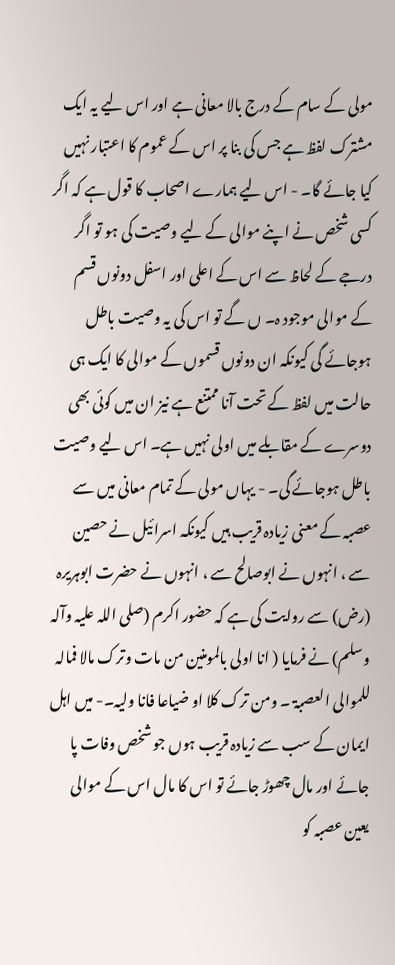مولی کے سام کے درج بالا معانی ہے اور اس لیے یہ ایک مشترک لفظ ہے جس کی بنا پر اس کے عموم کا اعتبار نہیں کیا جائے گا۔ - اس لیے ہمارے اصحاب کا قول ہے کہ اگر کسی شخص نے اپنے موالی کے لیے وصیت کی ہو تو اگر درجے کے لحاظ سے اس کے اعلی اور اسفل دونوں قسم کے موالی موجود ہ۔ ں گے تو اس کی یہ وصیت باطل ہوجائے گی کیونکہ ان دونوں قسموں کے موالی کا ایک ہی حالت میں لفظ کے تحت آنا ممتنع ہے نیز ان میں کوئی بھی دوسرے کے مقابلے میں اولی نہیں ہے۔ اس لیے وصیت باطل ہوجائے گی۔ - یہاں مولی کے تمام معانی میں سے عصبہ کے معنی زیادہ قریب ہیں کیونکہ اسرائیل نے حصین سے ، انہوں نے ابوصالح سے ، انہوں نے حضرت ابوہریرہ (رض) سے روایت کی ہے کہ حضور اکرم (صلی اللہ علیہ وآلہ وسلم) نے فرمایا ( انا اولی بالمومنین من مات وترک مالا فمالہ للموالی العصبۃ ۔ ومن ترک کلا او ضیاعا فانا ولیہ۔- میں اہل ایمان کے سب سے زیادہ قریب ہوں جو شخص وفات پا جائے اور مال چھوڑ جائے تو اس کا مال اس کے موالی یعین عصبہ کو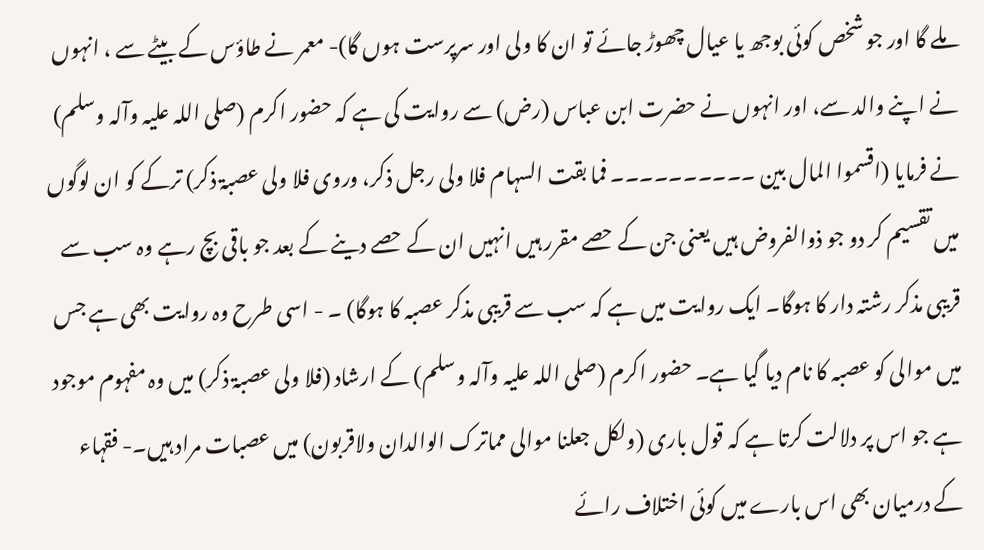ملے گا اور جو شخص کوئی بوجھ یا عیال چھوڑ جائے تو ان کا ولی اور سرپرست ہوں گا)- معمر نے طاؤس کے بیٹے سے ، انہوں نے اپنے والد سے، اور انہوں نے حضرت ابن عباس (رض) سے روایت کی ہے کہ حضور اکرم (صلی اللہ علیہ وآلہ وسلم) نے فرمایا (اقسموا المال بین ۔۔۔۔۔۔۔۔۔۔ فما بقت السہام فلا ولی رجل ذکر، وروی فلا ولی عصبۃ ذکر) ترکے کو ان لوگوں میں تقسیم کر دو جو ذوالفروض ہیں یعنی جن کے حصے مقرر ہیں انہیں ان کے حصے دینے کے بعد جو باقی بچ رہے وہ سب سے قریبی مذکر رشتہ دار کا ہوگا۔ ایک روایت میں ہے کہ سب سے قریبی مذکر عصبہ کا ہوگا) ۔ - اسی طرح وہ روایت بھی ہے جس میں موالی کو عصبہ کا نام دیا گیا ہے۔ حضور اکرم (صلی اللہ علیہ وآلہ وسلم) کے ارشاد (فلا ولی عصبۃ ذکر) میں وہ مفہوم موجود ہے جو اس پر دلالت کرتا ہے کہ قول باری (ولکل جعلنا موالی مماترک الوالدان ولاقربون) میں عصبات مراد ہیں۔- فقہاء کے درمیان بھی اس بارے میں کوئی اختلاف رائے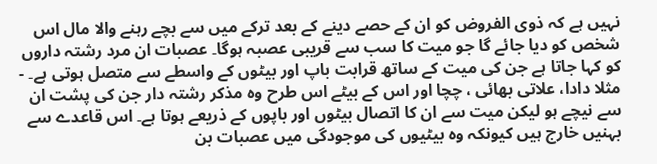نہیں ہے کہ ذوی الفروض کو ان کے حصے دینے کے بعد ترکے میں سے بچے رہنے والا مال اس شخص کو دیا جائے گا جو میت کا سب سے قریبی عصبہ ہوگا۔ عصبات ان مرد رشتہ داروں کو کہا جاتا ہے جن کی میت کے ساتھ قرابت باپ اور بیٹوں کے واسطے سے متصل ہوتی ہے۔ - مثلا دادا، علاتی بھائی ، چچا اور اس کے بیٹے اس طرح وہ مذکر رشتہ دار جن کی پشت ان سے نیچے ہو لیکن میت سے ان کا اتصال بیٹوں اور باپوں کے ذریعے ہوتا ہے۔ اس قاعدے سے بہنیں خارج ہیں کیونکہ وہ بیٹیوں کی موجودگی میں عصبات بن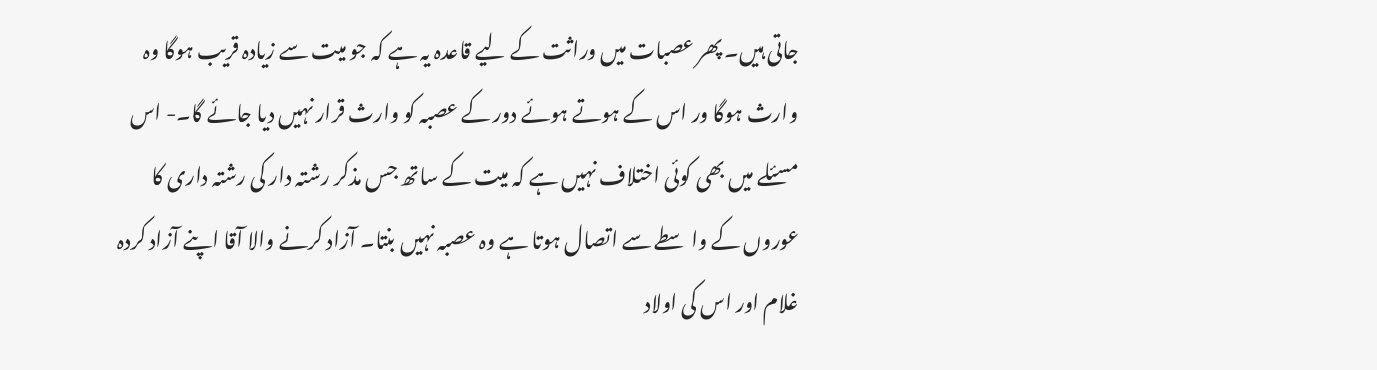جاتی ہیں۔ پھر عصبات میں وراثت کے لیے قاعدہ یہ ہے کہ جو میت سے زیادہ قریب ہوگا وہ وارث ہوگا ور اس کے ہوتے ہوئے دور کے عصبہ کو وارث قرار نہیں دیا جائے گا۔- اس مسئلے میں بھی کوئی اختلاف نہیں ہے کہ میت کے ساتھ جس مذکر رشتہ دار کی رشتہ داری کا عوروں کے واسطے سے اتصال ہوتا ہے وہ عصبہ نہیں بنتا۔ آزاد کرنے والا آقا اپنے آزاد کردہ غلام اور اس کی اولاد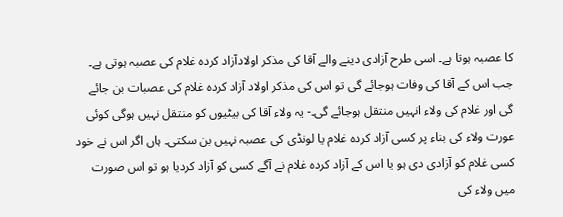کا عصبہ ہوتا ہے۔ اسی طرح آزادی دینے والے آقا کی مذکر اولادآزاد کردہ غلام کی عصبہ ہوتی ہے۔ جب اس کے آقا کی وفات ہوجائے گی تو اس کی مذکر اولاد آزاد کردہ غلام کی عصبات بن جائے گی اور غلام کی ولاء انہیں منتقل ہوجائے گی۔- یہ ولاء آقا کی بیٹیوں کو منتقل نہیں ہوگی کوئی عورت ولاء کی بناء پر کسی آزاد کردہ غلام یا لونڈی کی عصبہ نہیں بن سکتی۔ ہاں اگر اس نے خود کسی غلام کو آزادی دی ہو یا اس کے آزاد کردہ غلام نے آگے کسی کو آزاد کردیا ہو تو اس صورت میں ولاء کی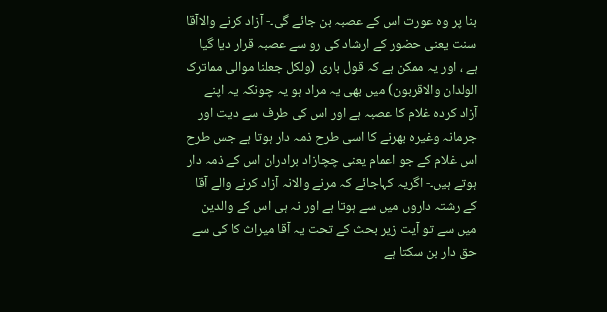بنا پر وہ عورت اس کے عصبہ بن جائے گی۔- آزاد کرنے والاآقا سنت یعنی حضور کے ارشاد کی رو سے عصبہ قرار دیا گیا ہے ، اور یہ ممکن ہے کہ قول باری (ولکل جعلنا موالی مماترک الولدان والاقربون) میں بھی یہ مراد ہو یہ چونکہ یہ اپنے آزاد کردہ غلام کا عصبہ ہے اور اس کی طرف سے دیت اور جرمانہ وغیرہ بھرنے کا اسی طرح ذمہ دار ہوتا ہے جس طرح اس غلام کے جو اعمام یعنی چچازاد برادران اس کے ذمہ دار ہوتے ہیں۔- اگریہ کہاجائے کہ مرنے والانہ آزاد کرنے والے آقا کے رشتہ داروں میں سے ہوتا ہے اور نہ ہی اس کے والدین میں سے تو آیت زیر بحث کے تحت یہ آقا میراث کا کی سے حق دار بن سکتا ہے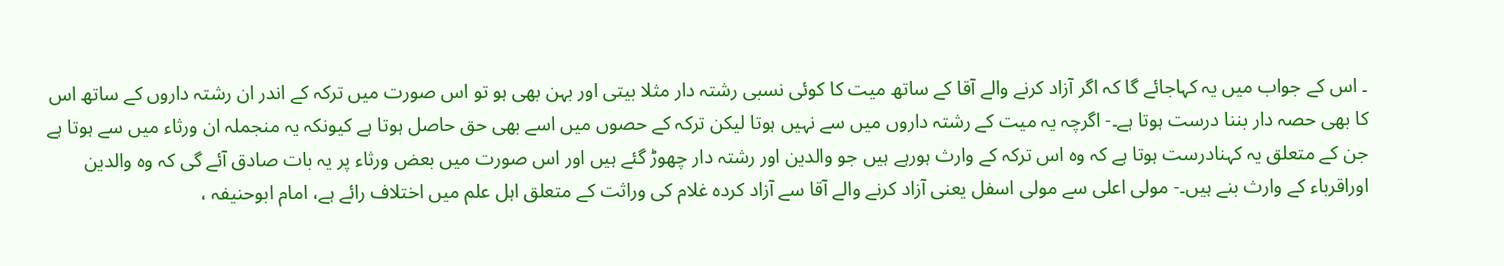۔ اس کے جواب میں یہ کہاجائے گا کہ اگر آزاد کرنے والے آقا کے ساتھ میت کا کوئی نسبی رشتہ دار مثلا بیتی اور بہن بھی ہو تو اس صورت میں ترکہ کے اندر ان رشتہ داروں کے ساتھ اس کا بھی حصہ دار بننا درست ہوتا ہے۔- اگرچہ یہ میت کے رشتہ داروں میں سے نہیں ہوتا لیکن ترکہ کے حصوں میں اسے بھی حق حاصل ہوتا ہے کیونکہ یہ منجملہ ان ورثاء میں سے ہوتا ہے جن کے متعلق یہ کہنادرست ہوتا ہے کہ وہ اس ترکہ کے وارث ہورہے ہیں جو والدین اور رشتہ دار چھوڑ گئے ہیں اور اس صورت میں بعض ورثاء پر یہ بات صادق آئے گی کہ وہ والدین اوراقرباء کے وارث بنے ہیں۔- مولی اعلی سے مولی اسفل یعنی آزاد کرنے والے آقا سے آزاد کردہ غلام کی وراثت کے متعلق اہل علم میں اختلاف رائے ہے، امام ابوحنیفہ ،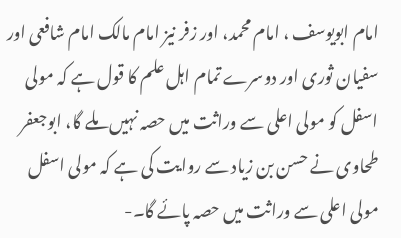امام ابویوسف ، امام محمد، اور زفر نیز امام مالک امام شافعی اور سفیان ثوری اور دوسرے تمام اہل علم کا قول ہے کہ مولی اسفل کو مولی اعلی سے وراثت میں حصہ نہیں ملے گا، ابوجعفر طحاوی نے حسن بن زیاد سے روایت کی ہے کہ مولی اسفل مولی اعلی سے وراثت میں حصہ پائے گا۔-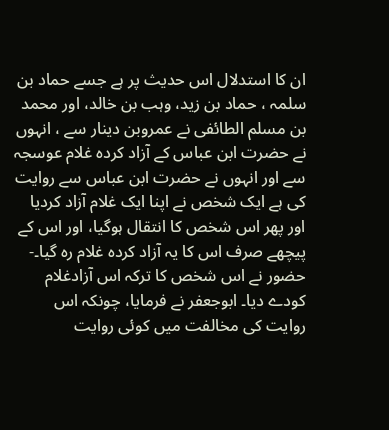ان کا استدلال اس حدیث پر ہے جسے حماد بن سلمہ ، حماد بن زید، وہب بن خالد، اور محمد بن مسلم الطائفی نے عمروبن دینار سے ، انہوں نے حضرت ابن عباس کے آزاد کردہ غلام عوسجہ سے اور انہوں نے حضرت ابن عباس سے روایت کی ہے ایک شخص نے اپنا ایک غلام آزاد کردیا اور پھر اس شخص کا انتقال ہوگیا، اور اس کے پیچھے صرف اس کا یہ آزاد کردہ غلام رہ گیا۔- حضور نے اس شخص کا ترکہ اس آزادغلام کودے دیا۔ ابوجعفر نے فرمایا، چونکہ اس روایت کی مخالفت میں کوئی روایت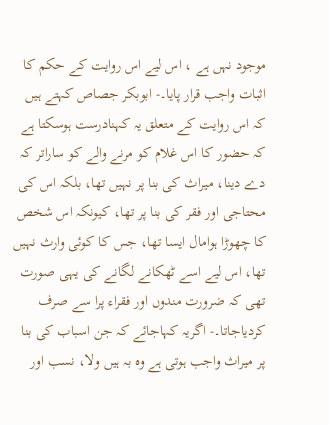موجود نہں ہے ، اس لیے اس روایت کے حکم کا اثبات واجب قرار پایا۔- ابوبکر جصاص کہتے ہیں کہ اس روایت کے متعلق یہ کہنادرست ہوسکتا ہے کہ حضور کا اس غلام کو مرنے والے کو ساراتر کہ دے دینا، میراث کی بنا پر نہیں تھا، بلکہ اس کی محتاجی اور فقر کی بنا پر تھا، کیونکہ اس شخص کا چھوڑا ہوامال ایسا تھا، جس کا کوئی وارث نہیں تھا، اس لیے اسے ٹھکانے لگانے کی یہی صورت تھی کہ ضرورت مندوں اور فقراء پرا سے صرف کردیاجاتا۔- اگریہ کہاجائے کہ جن اسباب کی بنا پر میراث واجب ہوتی ہے وہ بہ ہیں ولا، نسب اور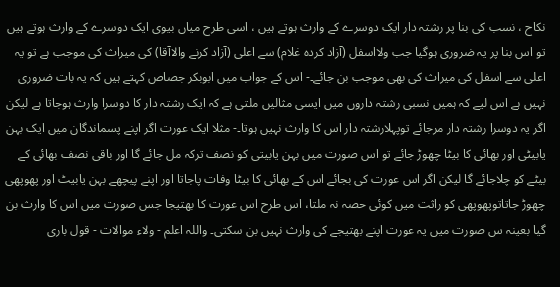نکاح ، نسب کی بنا پر رشتہ دار ایک دوسرے کے وارث ہوتے ہیں ، اسی طرح میاں بیوی ایک دوسرے کے وارث ہوتے ہیں تو اس بنا پر یہ ضروری ہوگیا جب ولااسفل (آزاد کردہ غلام) سے اعلی (آزاد کرنے والاآقا) کی میراث کی موجب ہے تو یہ اعلی سے اسفل کی میراث کی بھی موجب بن جائے۔- اس کے جواب میں ابوبکر جصاص کہتے ہیں کہ یہ بات ضروری نہیں ہے اس لیے کہ ہمیں نسبی رشتہ داروں میں ایسی مثالیں ملتی ہے کہ ایک رشتہ دار کا دوسرا وارث ہوجاتا ہے لیکن اگر یہ دوسرا رشتہ دار مرجائے توپہلارشتہ دار اس کا وارث نہیں ہوتا۔- مثلا ایک عورت اگر اپنے پسماندگان میں ایک بہن یابیٹی اور بھائی کا بیٹا چھوڑ جائے تو اس صورت میں بہن یابیتی کو نصف ترکہ مل جائے گا اور باقی نصف بھائی کے بیٹے کو چلاجائے گا لیکن اگر اس عورت کی بجائے اس کے بھائی کا بیٹا وفات پاجاتا اور اپنے پیچھے بہن یابیٹ اور پھوپھی چھوڑ جاتاتوپھوپھی کو راثت میں کوئی حصہ نہ ملتا، اس طرح اس عورت کا بھتیجا جس صورت میں اس کا وارث بن گیا بعینہ س صورت میں یہ عورت اپنے بھتیجے کی وارث نہیں بن سکتی۔ واللہ اعلم - ولاء موالات - قول باری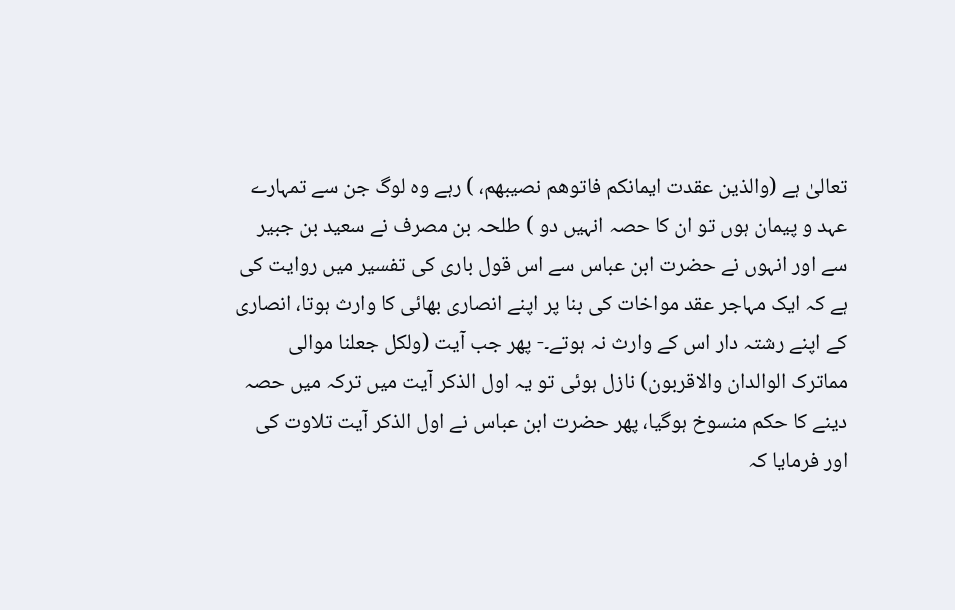تعالیٰ ہے (والذین عقدت ایمانکم فاتوھم نصیبھم، ) رہے وہ لوگ جن سے تمہارے عہد و پیمان ہوں تو ان کا حصہ انہیں دو ) طلحہ بن مصرف نے سعید بن جبیر سے اور انہوں نے حضرت ابن عباس سے اس قول باری کی تفسیر میں روایت کی ہے کہ ایک مہاجر عقد مواخات کی بنا پر اپنے انصاری بھائی کا وارث ہوتا، انصاری کے اپنے رشتہ دار اس کے وارث نہ ہوتے۔- پھر جب آیت (ولکل جعلنا موالی مماترک الوالدان والاقربون) نازل ہوئی تو یہ اول الذکر آیت میں ترکہ میں حصہ دینے کا حکم منسوخ ہوگیا، پھر حضرت ابن عباس نے اول الذکر آیت تلاوت کی اور فرمایا کہ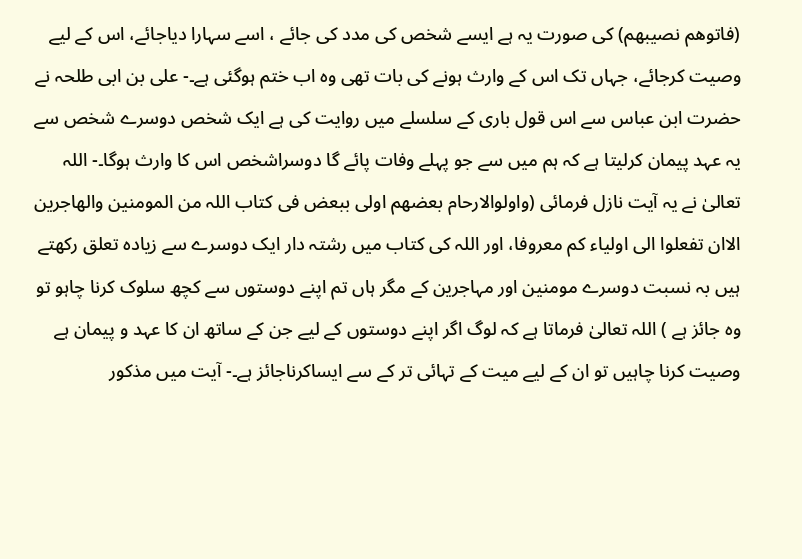(فاتوھم نصیبھم) کی صورت یہ ہے ایسے شخص کی مدد کی جائے ، اسے سہارا دیاجائے، اس کے لیے وصیت کرجائے، جہاں تک اس کے وارث ہونے کی بات تھی وہ اب ختم ہوگئی ہے۔- علی بن ابی طلحہ نے حضرت ابن عباس سے اس قول باری کے سلسلے میں روایت کی ہے ایک شخص دوسرے شخص سے یہ عہد پیمان کرلیتا ہے کہ ہم میں سے جو پہلے وفات پائے گا دوسراشخص اس کا وارث ہوگا۔- اللہ تعالیٰ نے یہ آیت نازل فرمائی (واولوالارحام بعضھم اولی ببعض فی کتاب اللہ من المومنین والھاجرین الاان تفعلوا الی اولیاء کم معروفا، اور اللہ کی کتاب میں رشتہ دار ایک دوسرے سے زیادہ تعلق رکھتے ہیں بہ نسبت دوسرے مومنین اور مہاجرین کے مگر ہاں تم اپنے دوستوں سے کچھ سلوک کرنا چاہو تو وہ جائز ہے ) اللہ تعالیٰ فرماتا ہے کہ لوگ اگر اپنے دوستوں کے لیے جن کے ساتھ ان کا عہد و پیمان ہے وصیت کرنا چاہیں تو ان کے لیے میت کے تہائی تر کے سے ایساکرناجائز ہے۔- آیت میں مذکور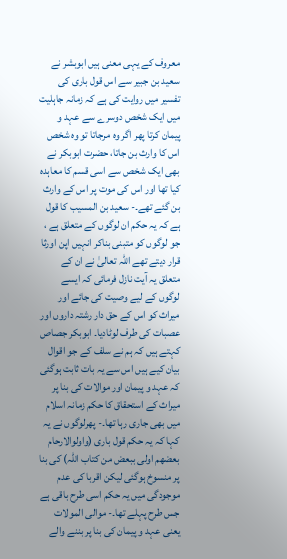معروف کے یہی معنی ہیں ابوبشر نے سعید بن جبیر سے اس قول باری کی تفسیر میں روایت کی ہے کہ زمانہ جاہلیت میں ایک شخص دوسرے سے عہد و پیمان کرتا پھر اگر وہ مرجاتا تو وہ شخص اس کا وارث بن جاتا، حضرت ابوبکر نے بھی ایک شخص سے اسی قسم کا معاہدہ کیا تھا اور اس کی موت پر اس کے وارث بن گئے تھے۔- سعید بن المسیب کا قول ہے کہ یہ حکم ان لوگوں کے متعلق ہے ، جو لوگوں کو متبنی بناکر انہیں اپن اورثا قرار دیتے تھے اللہ تعالیٰ نے ان کے متعلق یہ آیت نازل فرمائی کہ ایسے لوگوں کے لیے وصیت کی جائے اور میراث کو اس کے حق دار رشتہ داروں اور عصبات کی طرف لوٹادیا۔ ابوبکر جصاص کہتے ہیں کہ ہم نے سلف کے جو اقوال بیان کیے ہیں اس سے یہ بات ثابت ہوگئی کہ عہد و پیمان اور موالات کی بنا پر میراث کے استحقاق کا حکم زمانہ اسلام میں بھی جاری رہا تھا۔- پھرلوگوں نے یہ کہا کہ یہ حکم قول باری (واولوالارحام بعضھم اولی ببعض من کتاب اللہ) کی بنا پر منسوخ ہوگئی لیکن اقربا کی عدم موجودگی میں یہ حکم اسی طرح باقی ہے جس طرح پہلے تھا۔- موالی المولات یعنی عہد و پیمان کی بنا پر بننے والے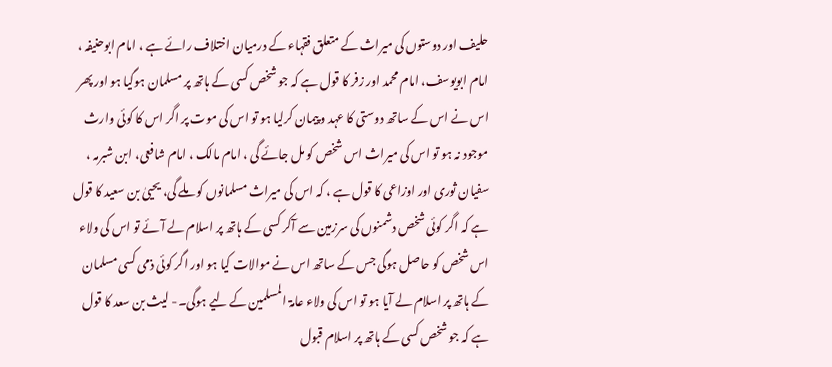حلیف اور دوستوں کی میراث کے متعلق فقہاء کے درمیان اختلاف رائے ہے ، امام ابوحنیفہ ، امام ابویوسف، امام محمد اور زفر کا قول ہے کہ جو شخص کسی کے ہاتھ پر مسلمان ہوگیا ہو اور پھر اس نے اس کے ساتھ دوستی کا عہد و پیمان کرلیا ہو تو اس کی موت پر اگر اس کا کوئی وارث موجود نہ ہو تو اس کی میراث اس شخص کو مل جائے گی ، امام مالک ، امام شافعی، ابن شبرمہ ، سفیان ثوری اور اوزاعی کا قول ہے ، کہ اس کی میراث مسلمانوں کو ملے گی، یحییٰ بن سعید کا قول ہے کہ اگر کوئی شخص دشمنوں کی سرزمین سے آکر کسی کے ہاتھ پر اسلام لے آئے تو اس کی ولاء اس شخص کو حاصل ہوگی جس کے ساتھ اس نے موالات کیا ہو اور اگر کوئی ذمی کسی مسلمان کے ہاتھ پر اسلام لے آیا ہو تو اس کی ولاء عامۃ المسلمین کے لیے ہوگی۔- لیث بن سعد کا قول ہے کہ جو شخص کسی کے ہاتھ پر اسلام قبول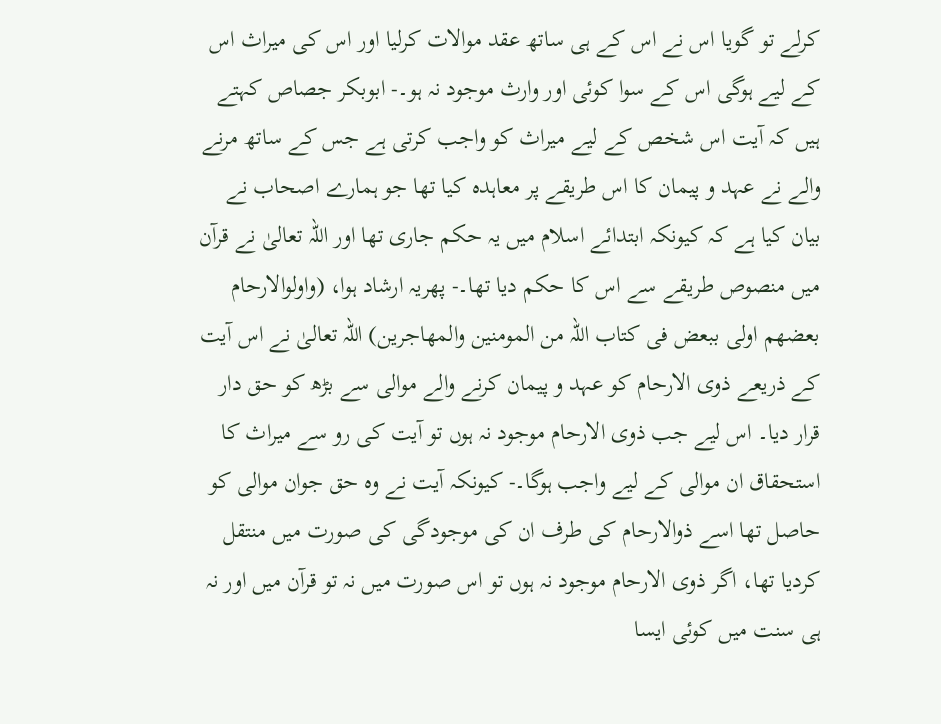کرلے تو گویا اس نے اس کے ہی ساتھ عقد موالات کرلیا اور اس کی میراث اس کے لیے ہوگی اس کے سوا کوئی اور وارث موجود نہ ہو۔- ابوبکر جصاص کہتے ہیں کہ آیت اس شخص کے لیے میراث کو واجب کرتی ہے جس کے ساتھ مرنے والے نے عہد و پیمان کا اس طریقے پر معاہدہ کیا تھا جو ہمارے اصحاب نے بیان کیا ہے کہ کیونکہ ابتدائے اسلام میں یہ حکم جاری تھا اور اللہ تعالیٰ نے قرآن میں منصوص طریقے سے اس کا حکم دیا تھا۔- پھریہ ارشاد ہوا، (واولوالارحام بعضھم اولی ببعض فی کتاب اللہ من المومنین والمھاجرین) اللہ تعالیٰ نے اس آیت کے ذریعے ذوی الارحام کو عہد و پیمان کرنے والے موالی سے بڑھ کو حق دار قرار دیا۔ اس لیے جب ذوی الارحام موجود نہ ہوں تو آیت کی رو سے میراث کا استحقاق ان موالی کے لیے واجب ہوگا۔- کیونکہ آیت نے وہ حق جوان موالی کو حاصل تھا اسے ذوالارحام کی طرف ان کی موجودگی کی صورت میں منتقل کردیا تھا، اگر ذوی الارحام موجود نہ ہوں تو اس صورت میں نہ تو قرآن میں اور نہ ہی سنت میں کوئی ایسا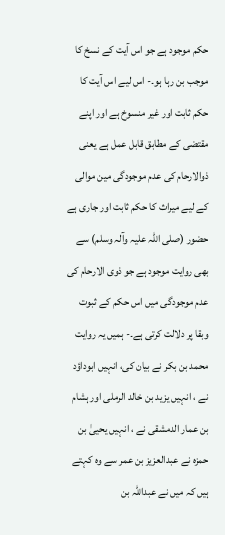حکم موجود ہے جو اس آیت کے نسخ کا موجب بن رہا ہو۔- اس لیے اس آیت کا حکم ثابت اور غیر منسوخ ہے اور اپنے مقتضی کے مطابق قابل عمل ہے یعنی ذوالارحام کی عدم موجودگی مین موالی کے لیے میراث کا حکم ثابت اور جاری ہے حضور (صلی اللہ علیہ وآلہ وسلم) سے بھی روایت موجود ہے جو ذوی الارحام کی عدم موجودگی میں اس حکم کے ثبوت وبقا پر دلالت کرتی ہے۔- ہمیں یہ روایت محمد بن بکر نے بیان کی، انہیں ابوداؤد نے ، انہیں یزید بن خالد الرملی اور ہشام بن عمار الدمشقی نے ، انہیں یحییٰ بن حمزہ نے عبدالعزیز بن عمر سے وہ کہتے ہیں کہ میں نے عبداللہ بن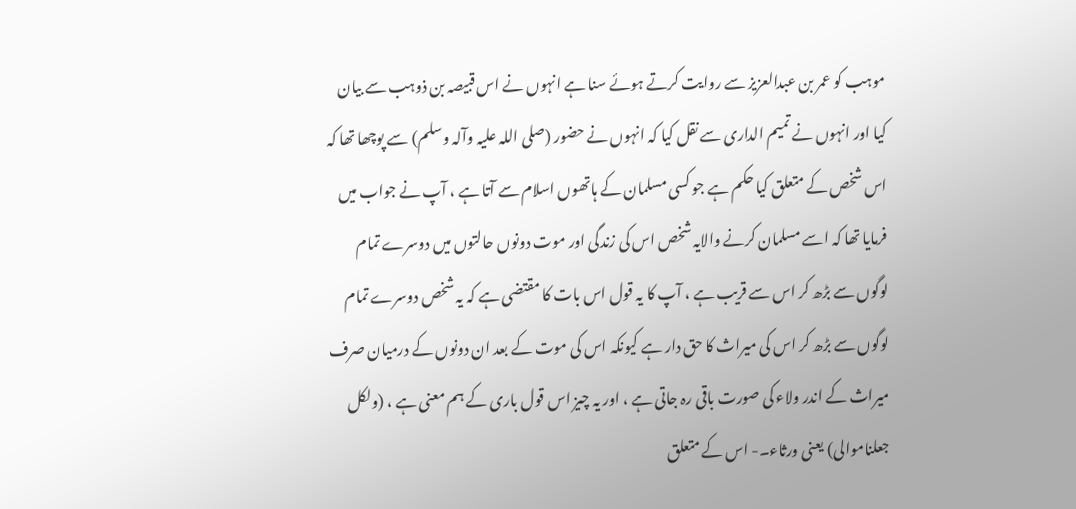موہب کو عمر بن عبدالعزیز سے روایت کرتے ہوئے سنا ہے انہوں نے اس قبیصہ بن ذوہب سے بیان کیا اور انہوں نے تمیم الداری سے نقل کیا کہ انہوں نے حضور (صلی اللہ علیہ وآلہ وسلم) سے پوچھا تھا کہ اس شخص کے متعلق کیا حکم ہے جو کسی مسلمان کے ہاتھوں اسلام سے آتا ہے ، آپ نے جواب میں فرمایا تھا کہ اسے مسلمان کرنے والایہ شخص اس کی زندگی اور موت دونوں حالتوں میں دوسرے تمام لوگوں سے بڑھ کر اس سے قریب ہے ، آپ کا یہ قول اس بات کا مقتضی ہے کہ یہ شخص دوسرے تمام لوگوں سے بڑھ کر اس کی میراث کا حق دار ہے کیونکہ اس کی موت کے بعد ان دونوں کے درمیان صرف میراث کے اندر ولاء کی صورت باقی رہ جاتی ہے ، اور یہ چیز اس قول باری کے ہم معنی ہے ، (ولکل جعلناموالی) یعنی ورثاء۔- اس کے متعلق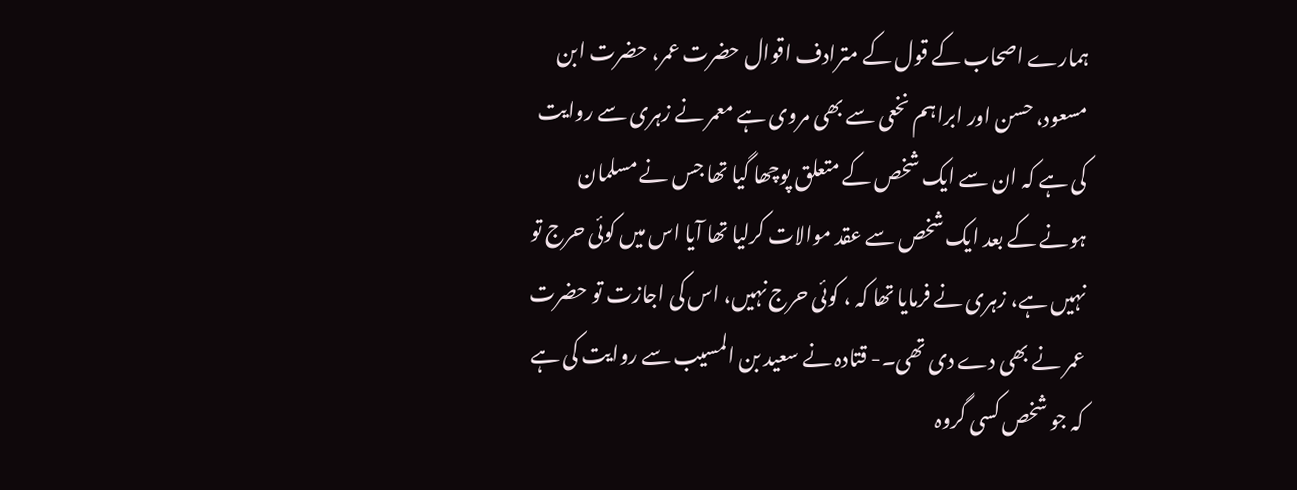ہمارے اصحاب کے قول کے مترادف اقوال حضرت عمر، حضرت ابن مسعود، حسن اور ابراہم نخعی سے بھی مروی ہے معمر نے زہری سے روایت کی ہے کہ ان سے ایک شخص کے متعلق پوچھا گیا تھا جس نے مسلمان ہونے کے بعد ایک شخص سے عقد موالات کرلیا تھا آیا اس میں کوئی حرج تو نہیں ہے، زہری نے فرمایا تھا کہ ، کوئی حرج نہیں، اس کی اجازت تو حضرت عمر نے بھی دے دی تھی۔- قتادہ نے سعید بن المسیب سے روایت کی ہے کہ جو شخص کسی گروہ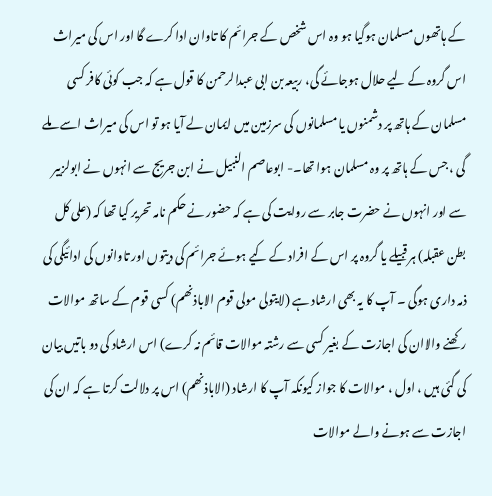کے ہاتھوں مسلمان ہوگیا ہو وہ اس شخص کے جرائم کا تاوان ادا کرے گا اور اس کی میراث اس گروہ کے لیے حلال ہوجائے گی، ربیعہ بن ابی عبدالرحمن کا قول ہے کہ جب کوئی کافر کسی مسلمان کے ہاتھ پر دشمنوں یا مسلمانوں کی سرزمین میں ایمان لے آیا ہو تو اس کی میراث اسے ملے گی ، جس کے ہاتھ پر وہ مسلمان ہوا تھا۔- ابوعاصم النبیل نے ابن جریج سے انہوں نے ابولزبیر سے اور انہوں نے حضرت جابر سے روایت کی ہے کہ حضور نے حکم نامہ تحریر کیا تھا کہ (علی کل بطن عقبلہ) ہر قبیلے یا گروہ پر اس کے افراد کے کیے ہوئے جرائم کی دیتوں اور تاوانوں کی ادائیگی کی ذمہ داری ہوگی ۔ آپ کا یہ بھی ارشاد ہے (لایتولی مولی قوم الاباذنھم) کسی قوم کے ساتھ موالات رکھنے والاان کی اجازت کے بغیر کسی سے رشتہ موالات قائم نہ کرے) اس ارشاد کی دو باتیں بیان کی گئی ہیں ، اول ، موالات کا جواز کیونکہ آپ کا ارشاد (الاباذنھم) اس پر دلالت کرتا ہے کہ ان کی اجازت سے ہونے والے موالات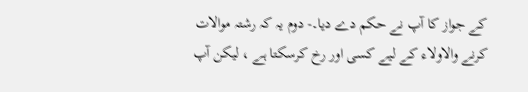کے جواز کا آپ نے حکم دے دیا۔- دوم یہ کہ رشتہ موالات کرنے والاولاء کے لیے کسی اور رخ کرسکتا ہے ، لیکن آپ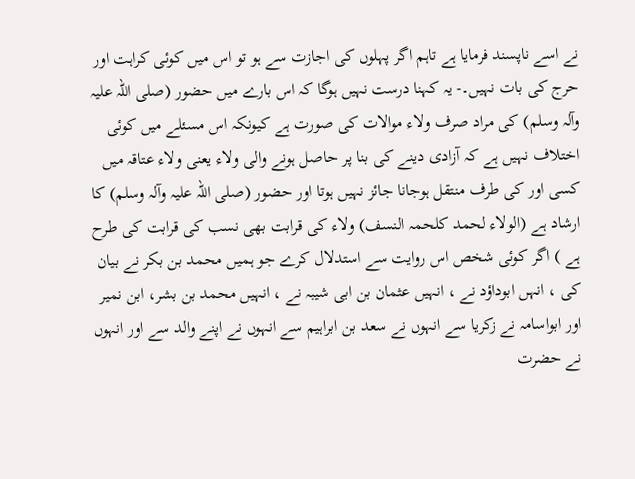نے اسے ناپسند فرمایا ہے تاہم اگر پہلوں کی اجازت سے ہو تو اس میں کوئی کراہت اور حرج کی بات نہیں۔- یہ کہنا درست نہیں ہوگا کہ اس بارے میں حضور (صلی اللہ علیہ وآلہ وسلم) کی مراد صرف ولاء موالات کی صورت ہے کیونکہ اس مسئلے میں کوئی اختلاف نہیں ہے کہ آزادی دینے کی بنا پر حاصل ہونے والی ولاء یعنی ولاء عتاقہ میں کسی اور کی طرف منتقل ہوجانا جائز نہیں ہوتا اور حضور (صلی اللہ علیہ وآلہ وسلم) کا ارشاد ہے (الولاء لحمد کلحمہ النسف) ولاء کی قرابت بھی نسب کی قرابت کی طرح ہے ) اگر کوئی شخص اس روایت سے استدلال کرے جو ہمیں محمد بن بکر نے بیان کی ، انہں ابوداؤد نے ، انہیں عثمان بن ابی شیبہ نے ، انہیں محمد بن بشر، ابن نمیر اور ابواسامہ نے زکریا سے انہوں نے سعد بن ابراہیم سے انہوں نے اپنے والد سے اور انہوں نے حضرت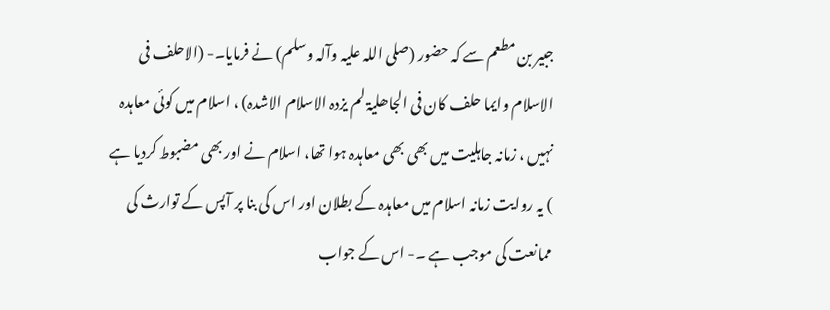جبیر بن مطعم سے کہ حضور (صلی اللہ علیہ وآلہ وسلم) نے فرمایا۔- (الاحلف فی الاسلام وایما حلف کان فی الجاھلیۃ لم یزدہ الاسلام الاشدہ) ، اسلام میں کوئی معاہدہ نہیں ، زمانہ جاہلیت میں بھی بھی معاہدہ ہوا تھا، اسلام نے اور بھی مضبوط کردیا ہے ) یہ روایت زمانہ اسلام میں معاہدہ کے بطلان اور اس کی بنا پر آپس کے توارث کی ممانعت کی موجب ہے ۔- اس کے جواب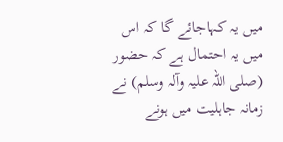میں یہ کہاجائے گا کہ اس میں یہ احتمال ہے کہ حضور (صلی اللہ علیہ وآلہ وسلم) نے زمانہ جاہلیت میں ہونے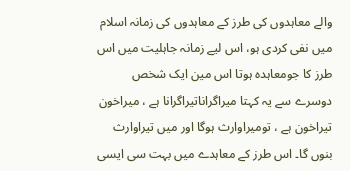والے معاہدوں کی طرز کے معاہدوں کی زمانہ اسلام میں نفی کردی ہو، اس لیے زمانہ جاہلیت میں اس طرز کا جومعاہدہ ہوتا اس مین ایک شخص دوسرے سے یہ کہتا میراگراناتیراگرانا ہے ، میراخون تیراخون ہے ، تومیراوارث ہوگا اور میں تیراوارث بنوں گا۔ اس طرز کے معاہدے میں بہت سی ایسی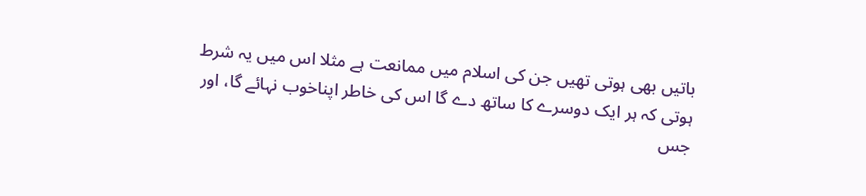باتیں بھی ہوتی تھیں جن کی اسلام میں ممانعت ہے مثلا اس میں یہ شرط ہوتی کہ ہر ایک دوسرے کا ساتھ دے گا اس کی خاطر اپناخوب نہائے گا، اور جس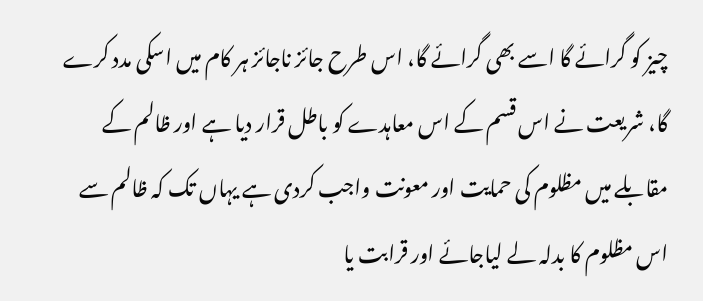چیز کو گرائے گا اسے بھی گرائے گا، اس طرح جائز ناجائز ہر کام میں اسکی مدد کرے گا، شریعت نے اس قسم کے اس معاہدے کو باطل قرار دیا ہے اور ظالم کے مقابلے میں مظلوم کی حمایت اور معونت واجب کردی ہے یہاں تک کہ ظالم سے اس مظلوم کا بدلہ لے لیاجائے اور قرابت یا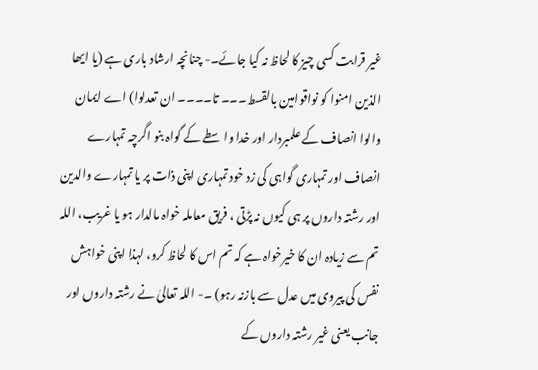غیر قرابت کسی چیز کا لحاظ نہ کیا جائے۔- چنانچہ ارشاد باری ہے (یا ایھا الذین امنوا کو نواقوامین بالقسط۔۔۔ تا۔۔۔۔ ان تعدلوا) اے ایمان والوا انصاف کے علمبردار اور خدا واسطے کے گواہ بنو اگرچہ تمہارے انصاف اور تمہاری گواہی کی زد خود تمہاری اپنی ذات پر یا تمہارے والدین اور رشتہ داروں پر ہی کیوں نہ پڑتی ، فریق معاملہ خواہ مالدار ہو یا غریب، اللہ تم سے زیادہ ان کا خیرخواہ ہے کہ تم اس کا لحاظ کرو، لہذا اپنی خواہش نفس کی پیروی میں عدل سے بازنہ رہو) ۔- اللہ تعالیٰ نے رشتہ داروں اور جانب یعنی غیر رشتہ داروں کے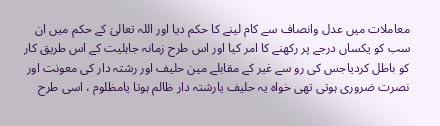معاملات میں عدل وانصاف سے کام لینے کا حکم دیا اور اللہ تعالیٰ کے حکم میں ان سب کو یکساں درجے پر رکھنے کا امر کیا اور اس طرح زمانہ جاہلیت کے اس طریق کار کو باطل کردیاجس کی رو سے غیر کے مقابلے مین حلیف اور رشتہ دار کی معونت اور نصرت ضروری ہوتی تھی خواہ یہ حلیف یارشتہ دار ظالم ہوتا یامظلوم ، اسی طرح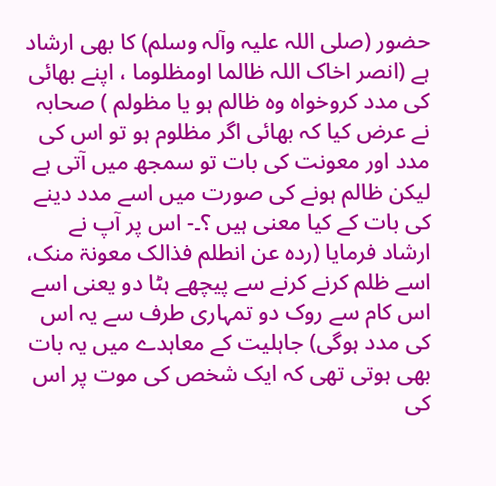حضور (صلی اللہ علیہ وآلہ وسلم) کا بھی ارشاد ہے (انصر اخاک اللہ ظالما اومظلوما ، اپنے بھائی کی مدد کروخواہ وہ ظالم ہو یا مظولم ) صحابہ نے عرض کیا کہ بھائی اگر مظلوم ہو تو اس کی مدد اور معونت کی بات تو سمجھ میں آتی ہے لیکن ظالم ہونے کی صورت میں اسے مدد دینے کی بات کے کیا معنی ہیں ؟۔- اس پر آپ نے ارشاد فرمایا (ردہ عن انطلم فذالک معونۃ منک، اسے ظلم کرنے کرنے سے پیچھے ہٹا دو یعنی اسے اس کام سے روک دو تمہاری طرف سے یہ اس کی مدد ہوگی) جاہلیت کے معاہدے میں یہ بات بھی ہوتی تھی کہ ایک شخص کی موت پر اس کی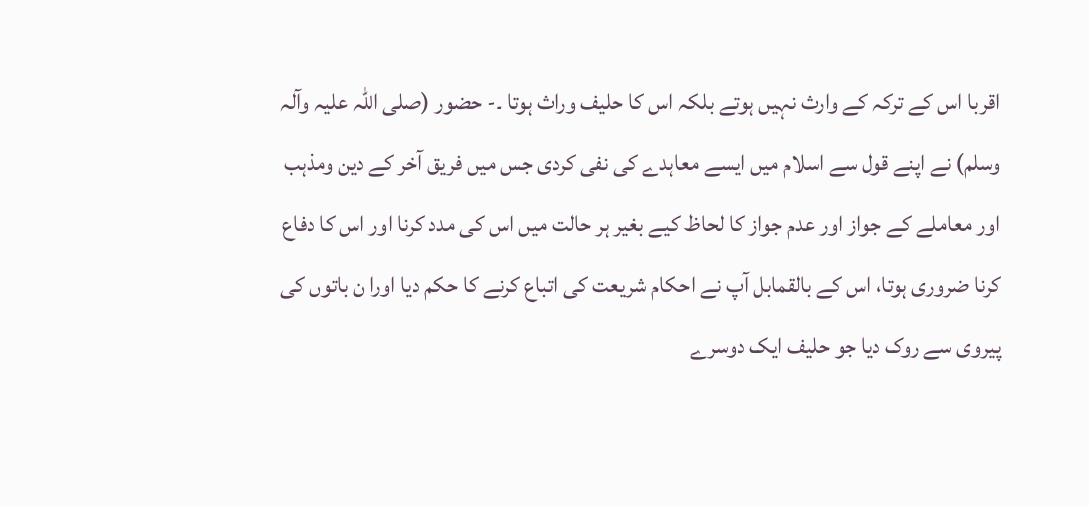اقربا اس کے ترکہ کے وارث نہیں ہوتے بلکہ اس کا حلیف وراث ہوتا ۔- حضور (صلی اللہ علیہ وآلہ وسلم) نے اپنے قول سے اسلام میں ایسے معاہدے کی نفی کردی جس میں فریق آخر کے دین ومذہب اور معاملے کے جواز اور عدم جواز کا لحاظ کیے بغیر ہر حالت میں اس کی مدد کرنا اور اس کا دفاع کرنا ضروری ہوتا، اس کے بالقمابل آپ نے احکام شریعت کی اتباع کرنے کا حکم دیا اورا ن باتوں کی پیروی سے روک دیا جو حلیف ایک دوسرے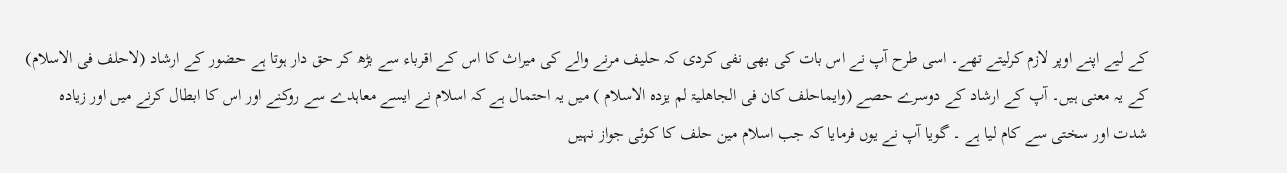کے لیے اپنے اوپر لازم کرلیتے تھے۔ اسی طرح آپ نے اس بات کی بھی نفی کردی کہ حلیف مرنے والے کی میراث کا اس کے اقرباء سے بڑھ کر حق دار ہوتا ہے حضور کے ارشاد (لاحلف فی الاسلام) کے یہ معنی ہیں۔ آپ کے ارشاد کے دوسرے حصے (وایماحلف کان فی الجاھلیۃ لم یزدہ الاسلام ) میں یہ احتمال ہے کہ اسلام نے ایسے معاہدے سے روکنے اور اس کا ابطال کرنے میں اور زیادہ شدت اور سختی سے کام لیا ہے ۔ گویا آپ نے یوں فرمایا کہ جب اسلام مین حلف کا کوئی جواز نہیں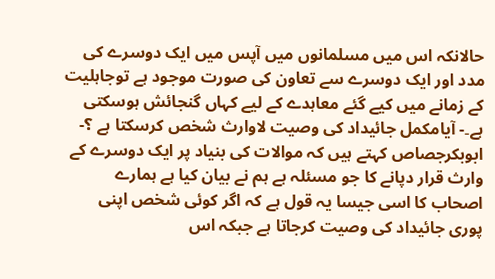حالانکہ اس میں مسلمانوں میں آپس میں ایک دوسرے کی مدد اور ایک دوسرے سے تعاون کی صورت موجود ہے توجاہلیت کے زمانے میں کیے گئے معاہدے کے لیے کہاں گنجائش ہوسکتی ہے۔- آیامکمل جائیداد کی وصیت لاوارث شخص کرسکتا ہے ؟- ابوبکرجصاص کہتے ہیں کہ موالات کی بنیاد پر ایک دوسرے کے وارث قرار دپانے کا جو مسئلہ ہے ہم نے بیان کیا ہے ہمارے اصحاب کا اسی جیسا یہ قول ہے کہ اگر کوئی شخص اپنی پوری جائیداد کی وصیت کرجاتا ہے جبکہ اس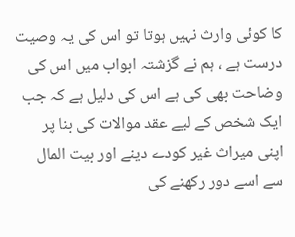کا کوئی وارث نہیں ہوتا تو اس کی یہ وصیت درست ہے ، ہم نے گزشتہ ابواب میں اس کی وضاحت بھی کی ہے اس کی دلیل ہے کہ جب ایک شخص کے لیے عقد موالات کی بنا پر اپنی میراث غیر کودے دینے اور بیت المال سے اسے دور رکھنے کی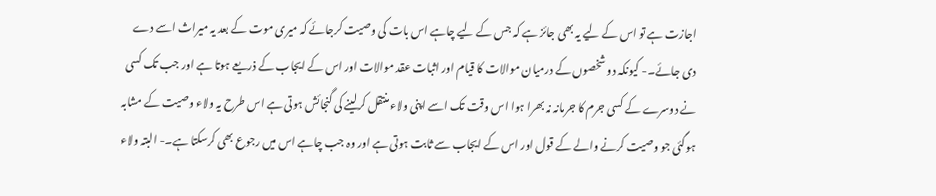اجازت ہے تو اس کے لیے یہ بھی جائز ہے کہ جس کے لیے چاہے اس بات کی وصیت کرجائے کہ میری موت کے بعد یہ میراث اسے دے دی جائے۔- کیونکہ دو شخصوں کے درمیان موالات کا قیام اور اثبات عقد موالات اور اس کے ایجاب کے ذریعے ہوتا ہے اور جب تک کسی نے دوسرے کے کسی جرم کا جرمانہ نہ بھرا ہوا اس وقت تک اسے اپنی ولاء منتقل کرلینے کی گنجائش ہوتی ہے اس طرح یہ ولاء وصیت کے مشابہ ہوگئی جو وصیت کرنے والے کے قول اور اس کے ایجاب سے ثابت ہوتی ہے اور وہ جب چاہے اس میں رجوع بھی کرسکتا ہے۔- البتہ ولاء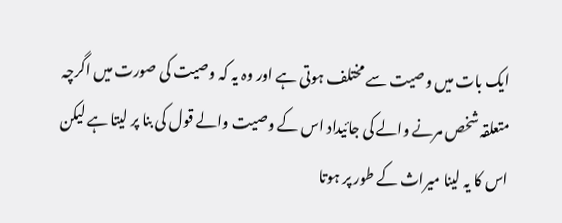ایک بات میں وصیت سے مختلف ہوتی ہے اور وہ یہ کہ وصیت کی صورت میں اگرچہ متعلقہ شخص مرنے والے کی جائیداد اس کے وصیت والے قول کی بنا پر لیتا ہے لیکن اس کا یہ لینا میراث کے طور پر ہوتا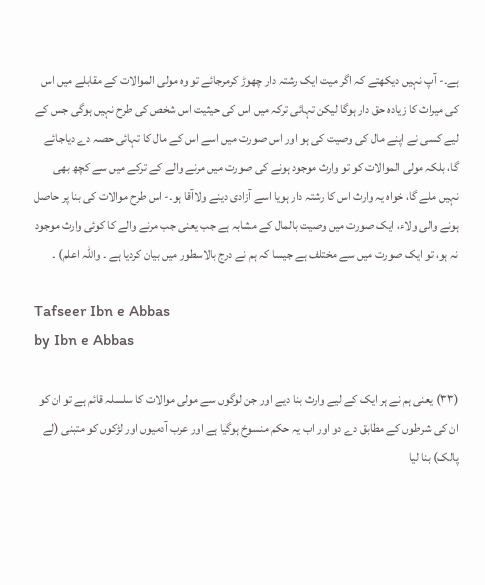ہے۔- آپ نہیں دیکھتے کہ اگر میت ایک رشتہ دار چھوڑ کرمرجائے تو وہ مولی الموالات کے مقابلے میں اس کی میراث کا زیادہ حق دار ہوگا لیکن تہائی ترکہ میں اس کی حیثیت اس شخص کی طرح نہیں ہوگی جس کے لیے کسی نے اپنے مال کی وصیت کی ہو اور اس صورت میں اسے اس کے مال کا تہائی حصہ دے دیاجائے گا، بلکہ مولی الموالات کو تو وارث موجود ہونے کی صورت میں مرنے والے کے ترکے میں سے کچھ بھی نہیں ملے گا، خواہ یہ وارث اس کا رشتہ دار ہویا اسے آزادی دینے ولاآقا ہو۔- اس طرح موالات کی بنا پر حاصل ہونے والی ولاء، ایک صورت میں وصیت بالمال کے مشابہ ہے جب یعنی جب مرنے والے کا کوئی وارث موجود نہ ہو، تو ایک صورت میں سے مختلف ہے جیسا کہ ہم نے درج بالاسطور میں بیان کردیا ہے ۔ واللہ اعلم) ۔

Tafseer Ibn e Abbas
by Ibn e Abbas

(٣٣) یعنی ہم نے ہر ایک کے لیے وارث بنا دیے اور جن لوگوں سے مولی موالات کا سلسلہ قائم ہے تو ان کو ان کی شرطوں کے مطابق دے دو اور اب یہ حکم منسوخ ہوگیا ہے اور عرب آدمیوں اور لڑکوں کو متبنی (لے پالک) بنا لیا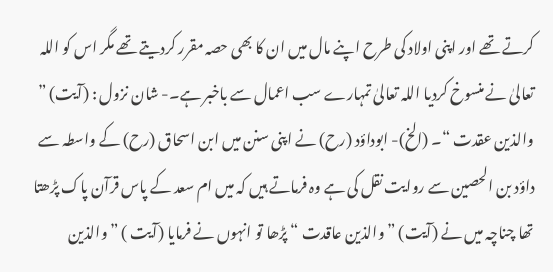کرتے تھے اور اپنی اولاد کی طرح اپنے مال میں ان کا بھی حصہ مقرر کردیتے تھے مگر اس کو اللہ تعالیٰ نے منسوخ کردیا اللہ تعالیٰ تمہارے سب اعمال سے باخبر ہے۔- شان نزول : (آیت) ” والذین عقدت “۔ (الخ)- ابوداؤد (رح) نے اپنی سنن میں ابن اسحاق (رح) کے واسطہ سے داؤد بن الحصین سے روایت نقل کی ہے وہ فرماتے ہیں کہ میں ام سعد کے پاس قرآن پاک پڑھتا تھا چناچہ میں نے (آیت) ” والذین عاقدت “ پڑھا تو انہوں نے فرمایا (آیت ) ” والذین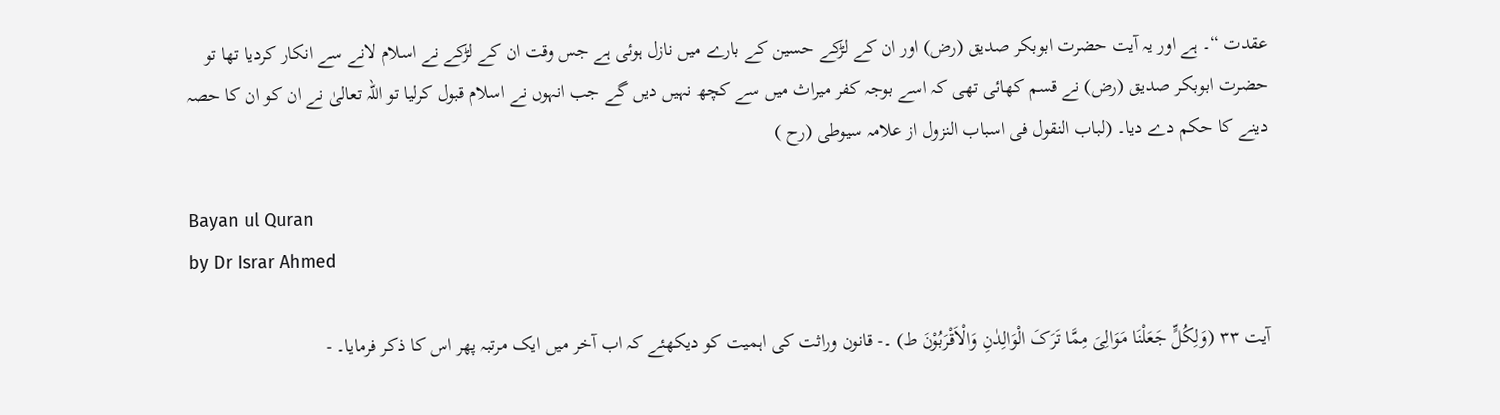عقدت “۔ ہے اور یہ آیت حضرت ابوبکر صدیق (رض) اور ان کے لڑکے حسین کے بارے میں نازل ہوئی ہے جس وقت ان کے لڑکے نے اسلام لانے سے انکار کردیا تھا تو حضرت ابوبکر صدیق (رض) نے قسم کھائی تھی کہ اسے بوجہ کفر میراث میں سے کچھ نہیں دیں گے جب انہوں نے اسلام قبول کرلیا تو اللہ تعالیٰ نے ان کو ان کا حصہ دینے کا حکم دے دیا۔ (لباب النقول فی اسباب النزول از علامہ سیوطی (رح )

Bayan ul Quran
by Dr Israr Ahmed

آیت ٣٣ (وَلِکُلٍّ جَعَلْنَا مَوَالِیَ مِمَّا تَرَکَ الْوَالِدٰنِ وَالْاَقْرَبُوْنَ ط) ۔- قانون وراثت کی اہمیت کو دیکھئے کہ اب آخر میں ایک مرتبہ پھر اس کا ذکر فرمایا۔ -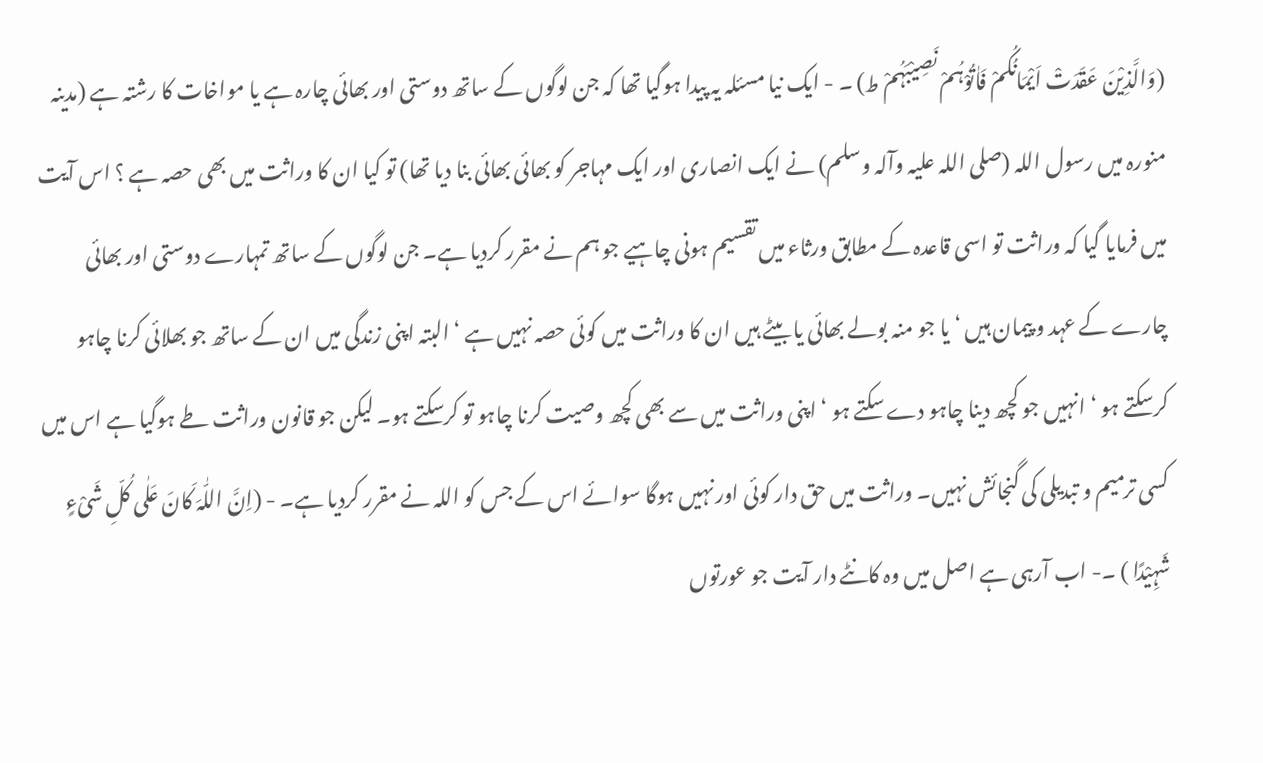(وَالَّذِیْنَ عَقَدَتْ اَیْمَانُکُمْ فَاٰتُوْہُمْ نَصِیْبَہُمْ ط) ۔ - ایک نیا مسئلہ یہ پیدا ہوگیا تھا کہ جن لوگوں کے ساتھ دوستی اور بھائی چارہ ہے یا مواخات کا رشتہ ہے (مدینہ منورہ میں رسول اللہ (صلی اللہ علیہ وآلہ وسلم) نے ایک انصاری اور ایک مہاجر کو بھائی بھائی بنا دیا تھا) تو کیا ان کا وراثت میں بھی حصہ ہے ؟ اس آیت میں فرمایا گیا کہ وراثت تو اسی قاعدہ کے مطابق ورثاء میں تقسیم ہونی چاہیے جو ہم نے مقرر کردیا ہے۔ جن لوگوں کے ساتھ تمہارے دوستی اور بھائی چارے کے عہد و پیمان ہیں ‘ یا جو منہ بولے بھائی یا بیٹے ہیں ان کا وراثت میں کوئی حصہ نہیں ہے ‘ البتہ اپنی زندگی میں ان کے ساتھ جو بھلائی کرنا چاہو کرسکتے ہو ‘ انہیں جو کچھ دینا چاہو دے سکتے ہو ‘ اپنی وراثت میں سے بھی کچھ وصیت کرنا چاہو تو کرسکتے ہو۔ لیکن جو قانون وراثت طے ہوگیا ہے اس میں کسی ترمیم و تبدیلی کی گنجائش نہیں۔ وراثت میں حق دار کوئی اور نہیں ہوگا سوائے اس کے جس کو اللہ نے مقرر کردیا ہے۔ - (اِنَّ اللّٰہَ کَانَ عَلٰی کُلِّ شَیْءٍ شَہِیْدًا ) ۔- اب آرہی ہے اصل میں وہ کانٹے دار آیت جو عورتوں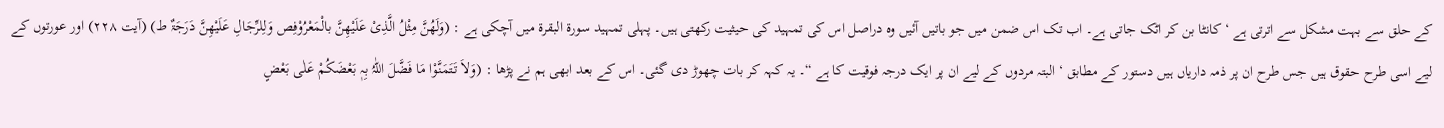کے حلق سے بہت مشکل سے اترتی ہے ‘ کانٹا بن کر اٹک جاتی ہے۔ اب تک اس ضمن میں جو باتیں آئیں وہ دراصل اس کی تمہید کی حیثیت رکھتی ہیں۔ پہلی تمہید سورة البقرۃ میں آچکی ہے : (وَلَھُنَّ مِثْلُ الَّذِیْ عَلَیْھِنَّ بالْمَعْرُوْفِص وَلِلرِّجَالِ عَلَیْھِنَّ دَرَجَۃٌ ط) (آیت ٢٢٨) اور عورتوں کے لیے اسی طرح حقوق ہیں جس طرح ان پر ذمہ داریاں ہیں دستور کے مطابق ‘ البتہ مردوں کے لیے ان پر ایک درجہ فوقیت کا ہے “۔ یہ کہہ کر بات چھوڑ دی گئی۔ اس کے بعد ابھی ہم نے پڑھا : (وَلاَ تَتَمَنَّوْا مَا فَضَّلَ اللّٰہُ بِہٖ بَعْضَکُمْ عَلٰی بَعْضٍ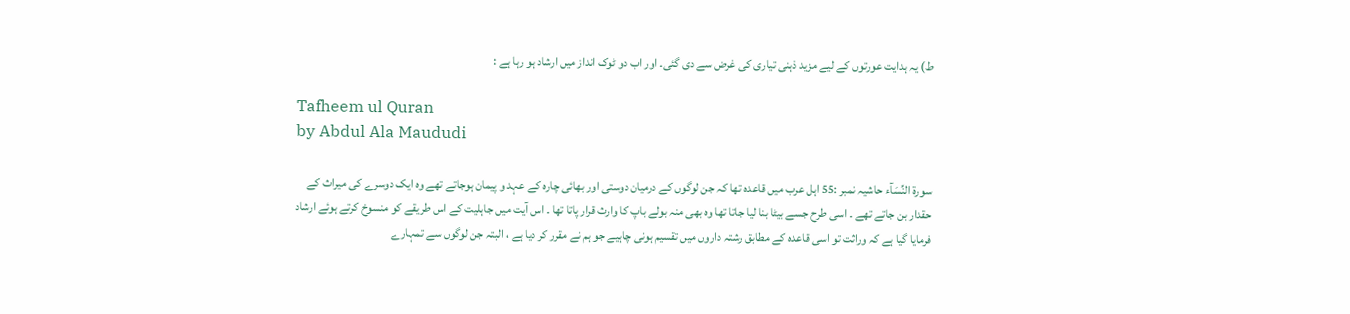ط) یہ ہدایت عورتوں کے لیے مزید ذہنی تیاری کی غرض سے دی گئی۔ اور اب دو ٹوک انداز میں ارشاد ہو رہا ہے :

Tafheem ul Quran
by Abdul Ala Maududi

سورة النِّسَآء حاشیہ نمبر :55 اہل عرب میں قاعدہ تھا کہ جن لوگوں کے درمیان دوستی اور بھائی چارہ کے عہد و پیمان ہوجاتے تھے وہ ایک دوسرے کی میراث کے حقدار بن جاتے تھے ۔ اسی طرح جسے بیٹا بنا لیا جاتا تھا وہ بھی منہ بولے باپ کا وارث قرار پاتا تھا ۔ اس آیت میں جاہلیت کے اس طریقے کو منسوخ کرتے ہوئے ارشاد فرمایا گیا ہے کہ وراثت تو اسی قاعدہ کے مطابق رشتہ داروں میں تقسیم ہونی چاہیے جو ہم نے مقرر کر دیا ہے ، البتہ جن لوگوں سے تمہارے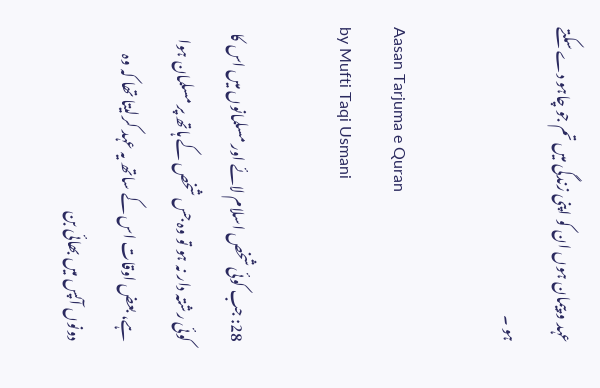عہد و پیمان ہوں ان کو اپنی زندگی میں تم جو چاہو دے سکتے ہو ۔

Aasan Tarjuma e Quran
by Mufti Taqi Usmani

28: جب کوئی شخص اسلام لائے اور مسلمانوں میں اس کا کوئی رشتہ دار نہ ہو تو وہ جس شخص کے ہاتھ پر مسلمان ہوا ہے، بعض اوقات اس کے ساتھ یہ عہد کرلیتا تھا کہ وہ دونوں آپس میں بھائی بن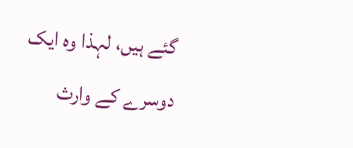گئے ہیں، لہذا وہ ایک دوسرے کے وارث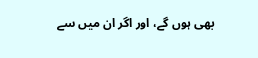بھی ہوں گے، اور اگر ان میں سے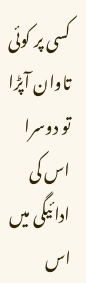کسی پر کوئی تاوان آپڑا تو دوسرا اس کی ادائیگی میں اس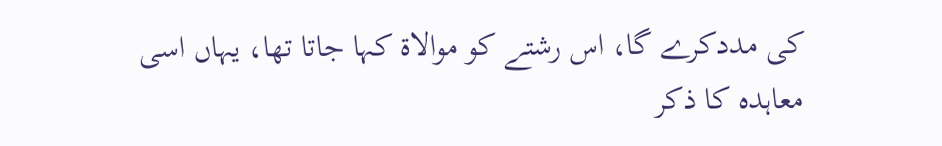کی مددکرے گا، اس رشتے کو موالاۃ کہا جاتا تھا، یہاں اسی معاہدہ کا ذکر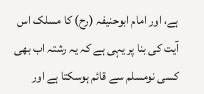ہے، اور امام ابوحنیفہ (رح) کا مسلک اس آیت کی بنا پر یہی ہے کہ یہ رشتہ اب بھی کسی نومسلم سے قائم ہوسکتا ہے اور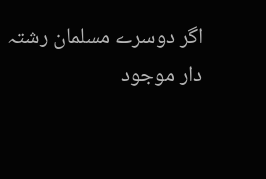اگر دوسرے مسلمان رشتہ دار موجود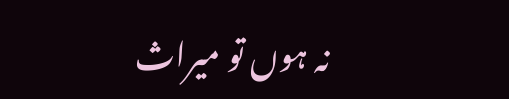نہ ہوں تو میراث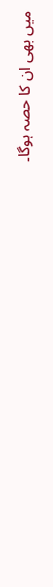میں بھی ان کا حصہ ہوگا۔